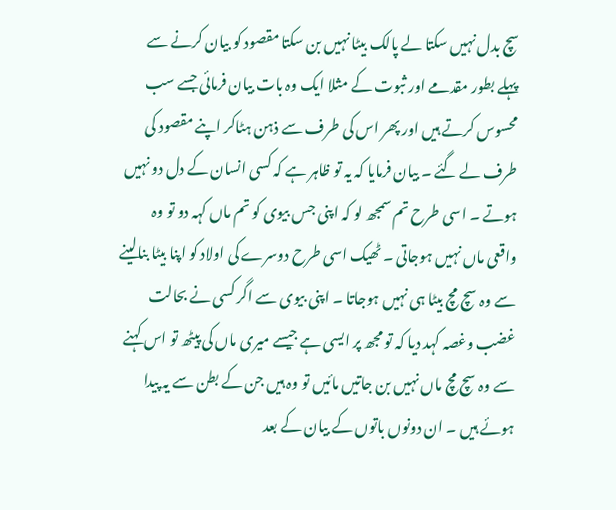سچ بدل نہیں سکتا لے پالک بیٹا نہیں بن سکتا مقصود کو بیان کرنے سے پہلے بطور مقدمے اور ثبوت کے مثلا ایک وہ بات بیان فرمائی جسے سب محسوس کرتے ہیں اور پھر اس کی طرف سے ذہن ہٹاکر اپنے مقصود کی طرف لے گئے ۔ بیان فرمایا کہ یہ تو ظاہر ہے کہ کسی انسان کے دل دو نہیں ہوتے ۔ اسی طرح تم سمجھ لو کہ اپنی جس بیوی کو تم ماں کہہ دو تو وہ واقعی ماں نہیں ہوجاتی ۔ ٹھیک اسی طرح دوسرے کی اولاد کو اپنا بیٹا بنالینے سے وہ سچ مچ بیٹا ہی نہیں ہوجاتا ۔ اپنی بیوی سے اگر کسی نے بحالت غضب وغصہ کہد دیا کہ تو مجھ پر ایسی ہے جیسے میری ماں کی پیٹھ تو اس کہنے سے وہ سچ مچ ماں نہیں بن جاتیں مائیں تو وہ ہیں جن کے بطن سے یہ پیدا ہوئے ہیں ۔ ان دونوں باتوں کے بیان کے بعد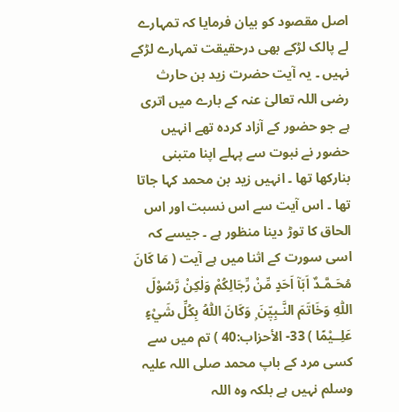اصل مقصود کو بیان فرمایا کہ تمہارے لے پالک لڑکے بھی درحقیقت تمہارے لڑکے نہیں ۔ یہ آیت حضرت زید بن حارث رضی اللہ تعالیٰ عنہ کے بارے میں اتری ہے جو حضور کے آزاد کردہ تھے انہیں حضور نے نبوت سے پہلے اپنا متبنی بنارکھا تھا ۔ انہیں زید بن محمد کہا جاتا تھا ۔ اس آیت سے اس نسبت اور اس الحاق کا توڑ دینا منظور ہے ۔ جیسے کہ اسی سورت کے اثنا میں ہے آیت ( مَا كَانَ مُحَـمَّـدٌ اَبَآ اَحَدٍ مِّنْ رِّجَالِكُمْ وَلٰكِنْ رَّسُوْلَ اللّٰهِ وَخَاتَمَ النَّـبِيّٖنَ ۭ وَكَانَ اللّٰهُ بِكُلِّ شَيْءٍ عَلِــيْمًا ) 33- الأحزاب:40 ) تم میں سے کسی مرد کے باپ محمد صلی اللہ علیہ وسلم نہیں ہے بلکہ وہ اللہ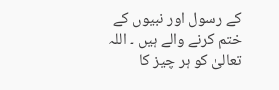کے رسول اور نبیوں کے ختم کرنے والے ہیں ۔ اللہ تعالیٰ کو ہر چیز کا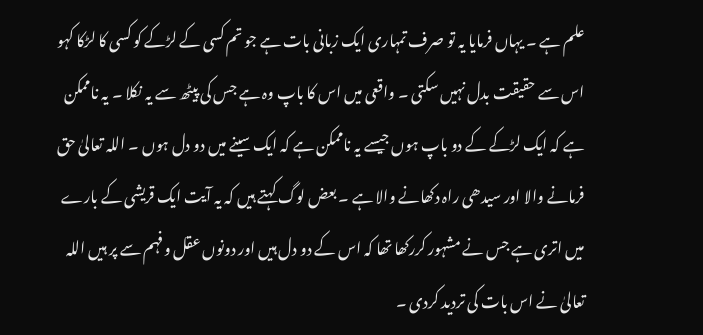علم ہے ۔ یہاں فرمایا یہ تو صرف تمہاری ایک زبانی بات ہے جو تم کسی کے لڑکے کو کسی کا لڑکا کہو اس سے حقیقت بدل نہیں سکتی ۔ واقعی میں اس کا باپ وہ ہے جس کی پیٹھ سے یہ نکلا ۔ یہ ناممکن ہے کہ ایک لڑکے کے دو باپ ہوں جیسے یہ ناممکن ہے کہ ایک سینے میں دو دل ہوں ۔ اللہ تعالیٰ حق فرمانے والا اور سیدھی راہ دکھانے والا ہے ۔ بعض لوگ کہتے ہیں کہ یہ آیت ایک قریشی کے بارے میں اتری ہے جس نے مشہور کررکھا تھا کہ اس کے دو دل ہیں اور دونوں عقل وفہم سے پر ہیں اللہ تعالیٰ نے اس بات کی تردید کردی ۔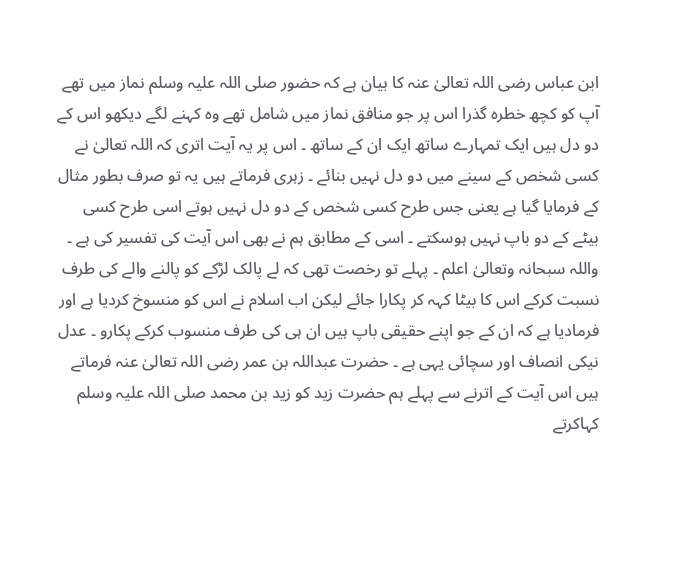ابن عباس رضی اللہ تعالیٰ عنہ کا بیان ہے کہ حضور صلی اللہ علیہ وسلم نماز میں تھے آپ کو کچھ خطرہ گذرا اس پر جو منافق نماز میں شامل تھے وہ کہنے لگے دیکھو اس کے دو دل ہیں ایک تمہارے ساتھ ایک ان کے ساتھ ۔ اس پر یہ آیت اتری کہ اللہ تعالیٰ نے کسی شخص کے سینے میں دو دل نہیں بنائے ۔ زہری فرماتے ہیں یہ تو صرف بطور مثال کے فرمایا گیا ہے یعنی جس طرح کسی شخص کے دو دل نہیں ہوتے اسی طرح کسی بیٹے کے دو باپ نہیں ہوسکتے ۔ اسی کے مطابق ہم نے بھی اس آیت کی تفسیر کی ہے ۔ واللہ سبحانہ وتعالیٰ اعلم ۔ پہلے تو رخصت تھی کہ لے پالک لڑکے کو پالنے والے کی طرف نسبت کرکے اس کا بیٹا کہہ کر پکارا جائے لیکن اب اسلام نے اس کو منسوخ کردیا ہے اور فرمادیا ہے کہ ان کے جو اپنے حقیقی باپ ہیں ان ہی کی طرف منسوب کرکے پکارو ۔ عدل نیکی انصاف اور سچائی یہی ہے ۔ حضرت عبداللہ بن عمر رضی اللہ تعالیٰ عنہ فرماتے ہیں اس آیت کے اترنے سے پہلے ہم حضرت زید کو زید بن محمد صلی اللہ علیہ وسلم کہاکرتے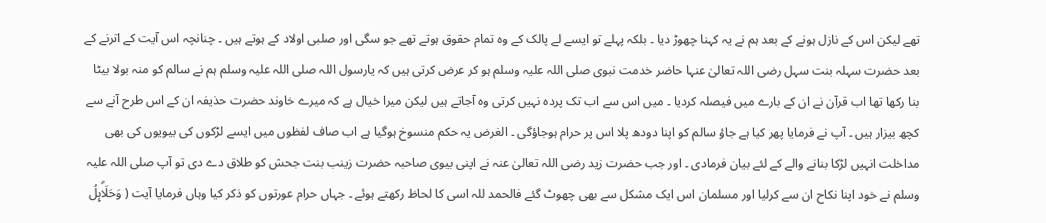تھے لیکن اس کے نازل ہونے کے بعد ہم نے یہ کہنا چھوڑ دیا ۔ بلکہ پہلے تو ایسے لے پالک کے وہ تمام حقوق ہوتے تھے جو سگی اور صلبی اولاد کے ہوتے ہیں ۔ چنانچہ اس آیت کے اترنے کے بعد حضرت سہلہ بنت سہل رضی اللہ تعالیٰ عنہا حاضر خدمت نبوی صلی اللہ علیہ وسلم ہو کر عرض کرتی ہیں کہ یارسول اللہ صلی اللہ علیہ وسلم ہم نے سالم کو منہ بولا بیٹا بنا رکھا تھا اب قرآن نے ان کے بارے میں فیصلہ کردیا ۔ میں اس سے اب تک پردہ نہیں کرتی وہ آجاتے ہیں لیکن میرا خیال ہے کہ میرے خاوند حضرت حذیفہ ان کے اس طرح آنے سے کچھ بیزار ہیں ۔ آپ نے فرمایا پھر کیا ہے جاؤ سالم کو اپنا دودھ پلا اس پر حرام ہوجاؤگی ۔ الغرض یہ حکم منسوخ ہوگیا ہے اب صاف لفظوں میں ایسے لڑکوں کی بیویوں کی بھی مداخلت انہیں لڑکا بنانے والے کے لئے بیان فرمادی ۔ اور جب حضرت زید رضی اللہ تعالیٰ عنہ نے اپنی بیوی صاحبہ حضرت زینب بنت جحش کو طلاق دے دی تو آپ صلی اللہ علیہ وسلم نے خود اپنا نکاح ان سے کرلیا اور مسلمان اس ایک مشکل سے بھی چھوٹ گئے فالحمد للہ اسی کا لحاظ رکھتے ہوئے ۔ جہاں حرام عورتوں کو ذکر کیا وہاں فرمایا آیت ( وَحَلَاۗىِٕلُ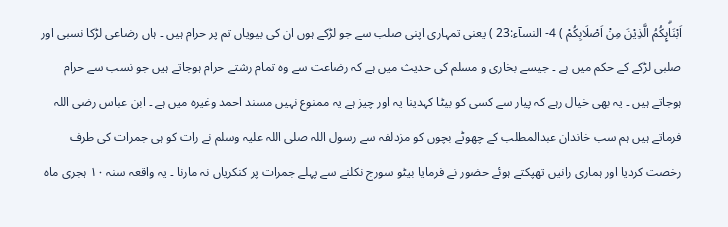اَبْنَاۗىِٕكُمُ الَّذِيْنَ مِنْ اَصْلَابِكُمْ ) 4- النسآء:23 ) یعنی تمہاری اپنی صلب سے جو لڑکے ہوں ان کی بیویاں تم پر حرام ہیں ۔ ہاں رضاعی لڑکا نسبی اور صلبی لڑکے کے حکم میں ہے ۔ جیسے بخاری و مسلم کی حدیث میں ہے کہ رضاعت سے وہ تمام رشتے حرام ہوجاتے ہیں جو نسب سے حرام ہوجاتے ہیں ۔ یہ بھی خیال رہے کہ پیار سے کسی کو بیٹا کہدینا یہ اور چیز ہے یہ ممنوع نہیں مسند احمد وغیرہ میں ہے ۔ ابن عباس رضی اللہ فرماتے ہیں ہم سب خاندان عبدالمطلب کے چھوٹے بچوں کو مزدلفہ سے رسول اللہ صلی اللہ علیہ وسلم نے رات کو ہی جمرات کی طرف رخصت کردیا اور ہماری رانیں تھپکتے ہوئے حضور نے فرمایا بیٹو سورج نکلنے سے پہلے جمرات پر کنکریاں نہ مارنا ۔ یہ واقعہ سنہ ١٠ ہجری ماہ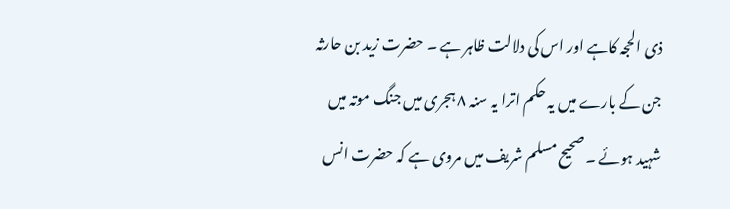ذی الحجہ کاہے اور اس کی دلالت ظاہر ہے ۔ حضرت زید بن حارثہ جن کے بارے میں یہ حکم اترا یہ سنہ ٨ ہجری میں جنگ موتہ میں شہید ہوئے ۔ صحیح مسلم شریف میں مروی ہے کہ حضرت انس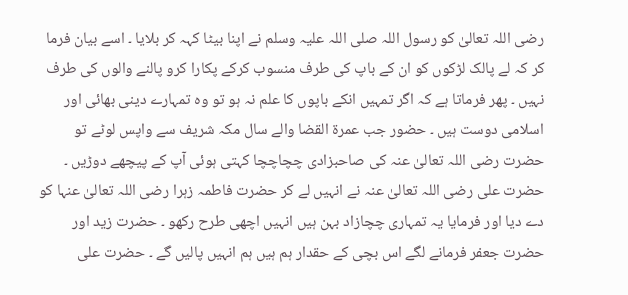رضی اللہ تعالیٰ کو رسول اللہ صلی اللہ علیہ وسلم نے اپنا بیٹا کہہ کر بلایا ۔ اسے بیان فرما کر کہ لے پالک لڑکوں کو ان کے باپ کی طرف منسوب کرکے پکارا کرو پالنے والوں کی طرف نہیں ۔ پھر فرماتا ہے کہ اگر تمہیں انکے باپوں کا علم نہ ہو تو وہ تمہارے دینی بھائی اور اسلامی دوست ہیں ۔ حضور جب عمرۃ القضا والے سال مکہ شریف سے واپس لوٹے تو حضرت رضی اللہ تعالیٰ عنہ کی صاحبزادی چچاچچا کہتی ہوئی آپ کے پیچھے دوڑیں ۔ حضرت علی رضی اللہ تعالیٰ عنہ نے انہیں لے کر حضرت فاطمہ زہرا رضی اللہ تعالیٰ عنہا کو دے دیا اور فرمایا یہ تمہاری چچازاد بہن ہیں انہیں اچھی طرح رکھو ۔ حضرت زید اور حضرت جعفر فرمانے لگے اس بچی کے حقدار ہم ہیں ہم انہیں پالیں گے ۔ حضرت علی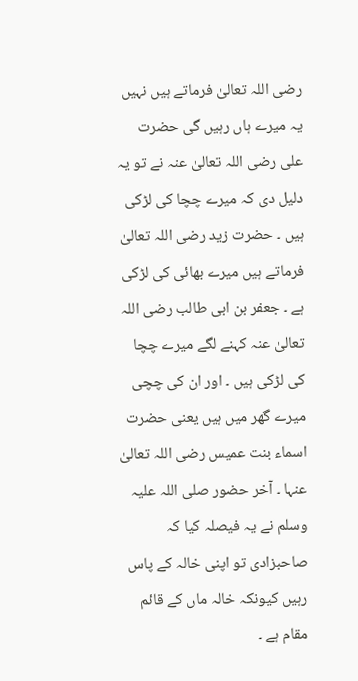رضی اللہ تعالیٰ فرماتے ہیں نہیں یہ میرے ہاں رہیں گی حضرت علی رضی اللہ تعالیٰ عنہ نے تو یہ دلیل دی کہ میرے چچا کی لڑکی ہیں ۔ حضرت زید رضی اللہ تعالیٰ فرماتے ہیں میرے بھائی کی لڑکی ہے ۔ جعفر بن ابی طالب رضی اللہ تعالیٰ عنہ کہنے لگے میرے چچا کی لڑکی ہیں ۔ اور ان کی چچی میرے گھر میں ہیں یعنی حضرت اسماء بنت عمیس رضی اللہ تعالیٰ عنہا ۔ آخر حضور صلی اللہ علیہ وسلم نے یہ فیصلہ کیا کہ صاحبزادی تو اپنی خالہ کے پاس رہیں کیونکہ خالہ ماں کے قائم مقام ہے ۔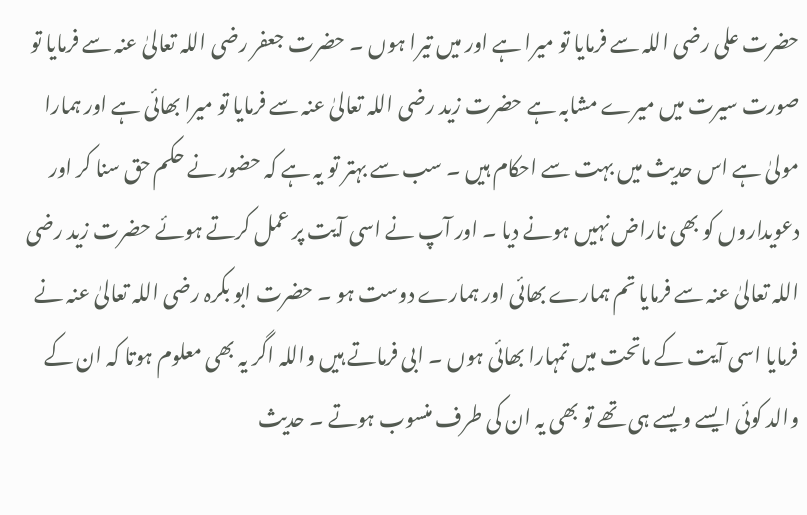حضرت علی رضی اللہ سے فرمایا تو میرا ہے اور میں تیرا ہوں ۔ حضرت جعفر رضی اللہ تعالیٰ عنہ سے فرمایا تو صورت سیرت میں میرے مشابہ ہے حضرت زید رضی اللہ تعالیٰ عنہ سے فرمایا تو میرا بھائی ہے اور ہمارا مولیٰ ہے اس حدیث میں بہت سے احکام ہیں ۔ سب سے بہتر تو یہ ہے کہ حضور نے حکم حق سنا کر اور دعویداروں کو بھی ناراض نہیں ہونے دیا ۔ اور آپ نے اسی آیت پر عمل کرتے ہوئے حضرت زید رضی اللہ تعالیٰ عنہ سے فرمایا تم ہمارے بھائی اور ہمارے دوست ہو ۔ حضرت ابو بکرہ رضی اللہ تعالیٰ عنہ نے فرمایا اسی آیت کے ماتحت میں تمہارا بھائی ہوں ۔ ابی فرماتے ہیں واللہ اگر یہ بھی معلوم ہوتا کہ ان کے والد کوئی ایسے ویسے ہی تھے تو بھی یہ ان کی طرف منسوب ہوتے ۔ حدیث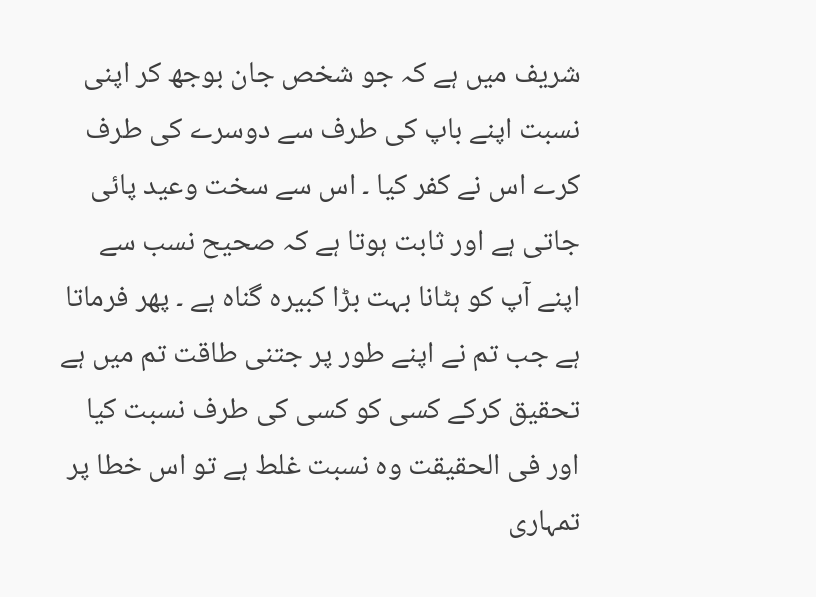شریف میں ہے کہ جو شخص جان بوجھ کر اپنی نسبت اپنے باپ کی طرف سے دوسرے کی طرف کرے اس نے کفر کیا ۔ اس سے سخت وعید پائی جاتی ہے اور ثابت ہوتا ہے کہ صحیح نسب سے اپنے آپ کو ہٹانا بہت بڑا کبیرہ گناہ ہے ۔ پھر فرماتا ہے جب تم نے اپنے طور پر جتنی طاقت تم میں ہے تحقیق کرکے کسی کو کسی کی طرف نسبت کیا اور فی الحقیقت وہ نسبت غلط ہے تو اس خطا پر تمہاری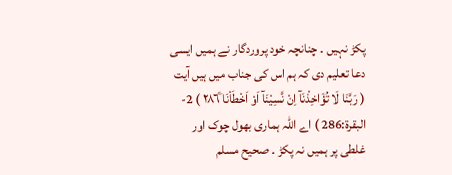پکڑ نہیں ۔ چنانچہ خود پروردگار نے ہمیں ایسی دعا تعلیم دی کہ ہم اس کی جناب میں ہیں آیت ( رَبَّنَا لَا تُؤَاخِذْنَآ اِنْ نَّسِيْنَآ اَوْ اَخْطَاْنَا ٢٨٦ۧ ) 2- البقرة:286 ) اے اللہ ہماری بھول چوک اور غلطی پر ہمیں نہ پکڑ ۔ صحیح مسلم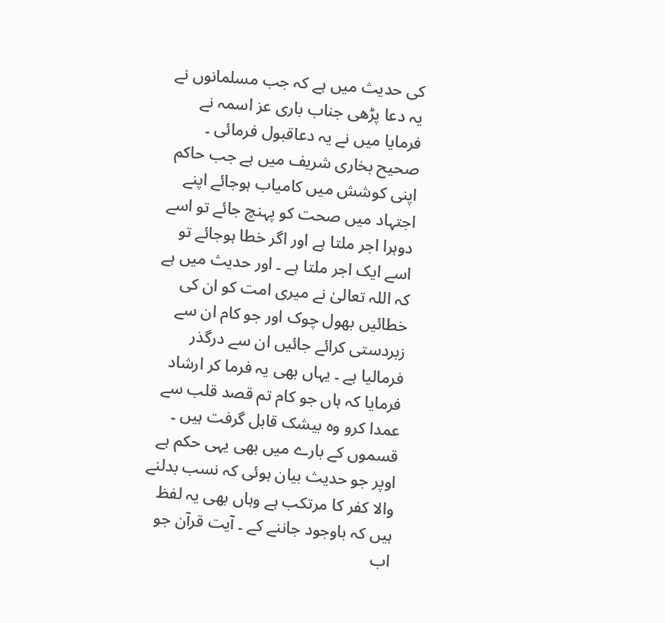کی حدیث میں ہے کہ جب مسلمانوں نے یہ دعا پڑھی جناب باری عز اسمہ نے فرمایا میں نے یہ دعاقبول فرمائی ۔ صحیح بخاری شریف میں ہے جب حاکم اپنی کوشش میں کامیاب ہوجائے اپنے اجتہاد میں صحت کو پہنچ جائے تو اسے دوہرا اجر ملتا ہے اور اگر خطا ہوجائے تو اسے ایک اجر ملتا ہے ۔ اور حدیث میں ہے کہ اللہ تعالیٰ نے میری امت کو ان کی خطائیں بھول چوک اور جو کام ان سے زبردستی کرائے جائیں ان سے درگذر فرمالیا ہے ۔ یہاں بھی یہ فرما کر ارشاد فرمایا کہ ہاں جو کام تم قصد قلب سے عمدا کرو وہ بیشک قابل گرفت ہیں ۔ قسموں کے بارے میں بھی یہی حکم ہے اوپر جو حدیث بیان ہوئی کہ نسب بدلنے والا کفر کا مرتکب ہے وہاں بھی یہ لفظ ہیں کہ باوجود جاننے کے ۔ آیت قرآن جو اب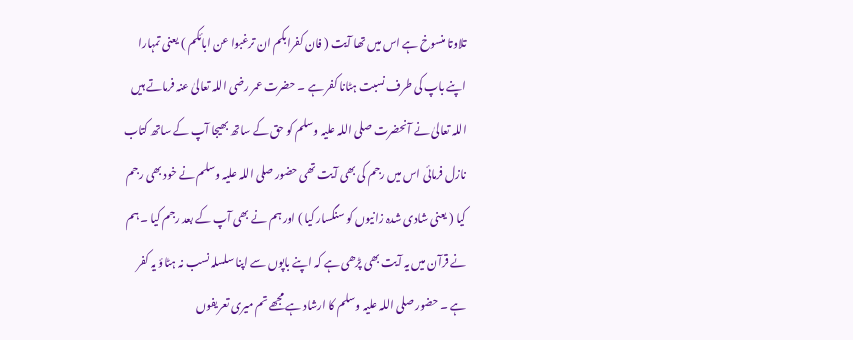تلاوتا منسوخ ہے اس میں تھا آیت ( فان کفرابکم ان ترغبوا عن ابائکم ) یعنی تمہارا اپنے باپ کی طرف نسبت ہٹانا کفر ہے ۔ حضرت عمر رضی اللہ تعالیٰ عنہ فرماتے ہیں اللہ تعالیٰ نے آنحضرت صلی اللہ علیہ وسلم کو حق کے ساتھ بھیجا آپ کے ساتھ کتاب نازل فرمائی اس میں رجم کی بھی آیت تھی حضور صلی اللہ علیہ وسلم نے خود بھی رجم کیا ( یعنی شادی شدہ زانیوں کو سنگسار کیا ) اور ہم نے بھی آپ کے بعد رجم کیا ۔ ہم نے قرآن میں یہ آیت بھی پڑھی ہے کہ اپنے باپوں سے اپنا سلسلہ نسب نہ ہٹاؤ یہ کفر ہے ۔ حضور صلی اللہ علیہ وسلم کا ارشاد ہے مجھے تم میری تعریفوں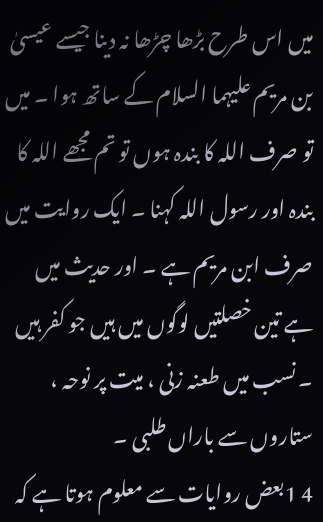میں اس طرح بڑھا چڑھا نہ دینا جیسے عیسیٰ بن مریم علیہما السلام کے ساتھ ہوا ۔ میں تو صرف اللہ کا بندہ ہوں تو تم مجھے اللہ کا بندہ اور رسول اللہ کہنا ۔ ایک روایت میں صرف ابن مریم ہے ۔ اور حدیث میں ہے تین خصلتیں لوگوں میں ہیں جو کفر ہیں ۔ نسب میں طعنہ زنی ، میت پر نوحہ ، ستاروں سے باراں طلبی ۔
4 1بعض روایات سے معلوم ہوتا ہے کہ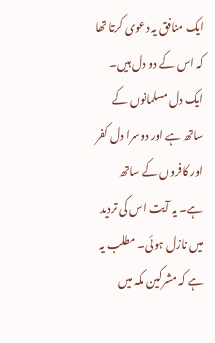ایک منافق یہ دعوی کرتا تھا کہ اس کے دو دل ہیں۔ ایک دل مسلمانوں کے ساتھ ہے اور دوسرا دل کفر اور کافروں کے ساتھ ہے۔ یہ آیت اس کی تردید میں نازل ہوئی۔ مطلب یہ ہے کہ مشرکین مکہ میں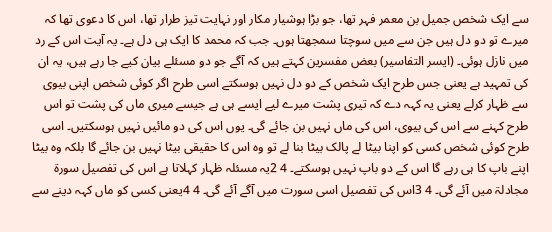سے ایک شخص جمیل بن معمر فہر تھا، جو بڑا ہوشیار مکار اور نہایت تیز طرار تھا، اس کا دعوی تھا کہ میرے تو دو دل ہیں جن سے میں سوچتا سمجھتا ہوں۔ جب کہ محمد کا ایک ہی دل ہے۔ یہ آیت اس کے رد میں نازل ہوئی۔ (ایسر التفاسیر) بعض مفسرین کہتے ہیں کہ آگے جو دو مسئلے بیان کیے جا رہے ہیں، یہ ان کی تمہید ہے یعنی جس طرح ایک شخص کے دو دل نہیں ہوسکتے اسی طرح اگر کوئی شخص اپنی بیوی سے ظہار کرلے یعنی یہ کہہ دے کہ تیری پشت میرے لیے ایسے ہی ہے جیسے میری ماں کی پشت تو اس طرح کہنے سے اس کی بیوی، اس کی ماں نہیں بن جائے گی۔ یوں اس کی دو مائیں نہیں ہوسکتیں۔ اسی طرح کوئی شخص کسی کو اپنا بیٹا لے پالک بیٹا بنا لے تو وہ اس کا حقیقی بیٹا نہیں بن جائے گا بلکہ وہ بیٹا اپنے باپ کا ہی رہے گا اس کے دو باپ نہیں ہوسکتے۔ 4 2یہ مسئلہ ظہار کہلاتا ہے اس کی تفصیل سورة مجادلۃ میں آئے گی۔ 4 3اس کی تفصیل اسی سورت میں آگے آئے گی۔ 4 4یعنی کسی کو ماں کہہ دینے سے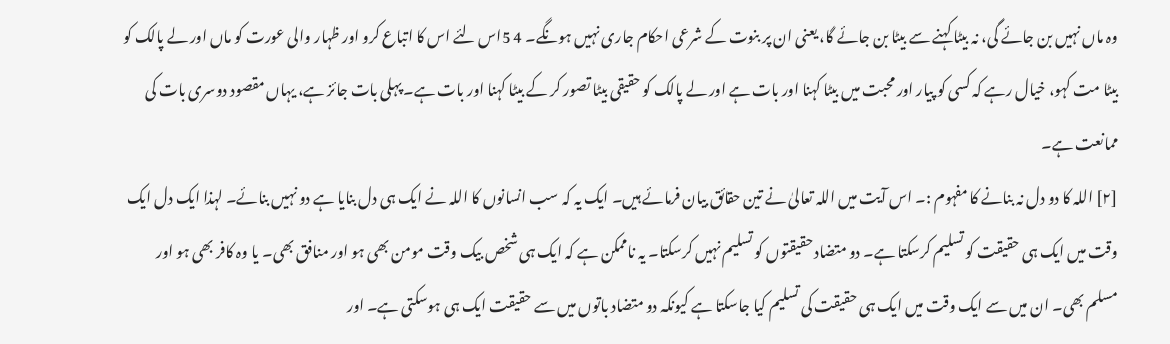وہ ماں نہیں بن جائے گی، نہ بیٹا کہنے سے بیٹا بن جائے گا، یعنی ان پر بنوت کے شرعی احکام جاری نہیں ہونگے۔ 4 5اس لئے اس کا اتباع کرو اور ظہار والی عورت کو ماں اور لے پالک کو بیٹا مت کہو، خیال رہے کہ کسی کو پیار اور محبت میں بیٹا کہنا اور بات ہے اور لے پالک کو حقیقی بیٹا تصور کر کے بیٹا کہنا اور بات ہے۔ پہلی بات جائز ہے، یہاں مقصود دوسری بات کی ممانعت ہے۔
[٢] اللہ کا دو دل نہ بنانے کا مفہوم :۔ اس آیت میں اللہ تعالیٰ نے تین حقائق بیان فرمائے ہیں۔ ایک یہ کہ سب انسانوں کا اللہ نے ایک ہی دل بنایا ہے دو نہیں بنائے۔ لہذا ایک دل ایک وقت میں ایک ہی حقیقت کو تسلیم کرسکتا ہے۔ دو متضاد حقیقتوں کو تسلیم نہیں کرسکتا۔ یہ ناممکن ہے کہ ایک ہی شخص بیک وقت مومن بھی ہو اور منافق بھی۔ یا وہ کافر بھی ہو اور مسلم بھی۔ ان میں سے ایک وقت میں ایک ہی حقیقت کی تسلیم کیا جاسکتا ہے کیونکہ دو متضاد باتوں میں سے حقیقت ایک ہی ہوسکتی ہے۔ اور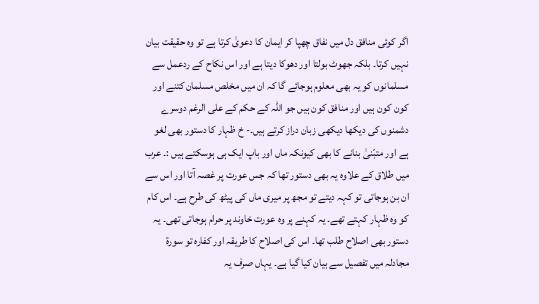اگر کوئی منافق دل میں نفاق چھپا کر ایمان کا دعویٰ کرتا ہے تو وہ حقیقت بیان نہیں کرتا۔ بلکہ جھوٹ بولتا اور دھوکا دیتا ہے اور اس نکاح کے ردعمل سے مسلمانوں کو یہ بھی معلوم ہوجائے گا کہ ان میں مخلص مسلمان کتنے اور کون کون ہیں اور منافق کون ہیں جو اللہ کے حکم کے علی الرغم دوسرے دشمنوں کی دیکھا دیکھی زبان دراز کرتے ہیں۔- خ ظہار کا دستور بھی لغو ہے اور متبّنیٰ بنانے کا بھی کیونکہ ماں اور باپ ایک ہی ہوسکتے ہیں :۔ عرب میں طلاق کے علاوہ یہ بھی دستور تھا کہ جس عورت پر غصہ آتا اور اس سے ان بن ہوجاتی تو کہہ دیتے تو مجھ پر میری ماں کی پیٹھ کی طرح ہے۔ اس کام کو وہ ظہار کہتے تھے۔ یہ کہنے پر وہ عورت خاوند پر حرام ہوجاتی تھی۔ یہ دستور بھی اصلاح طلب تھا۔ اس کی اصلاح کا طریقہ اور کفارہ تو سورة مجادلہ میں تفصیل سے بیان کیا گیا ہے۔ یہاں صرف یہ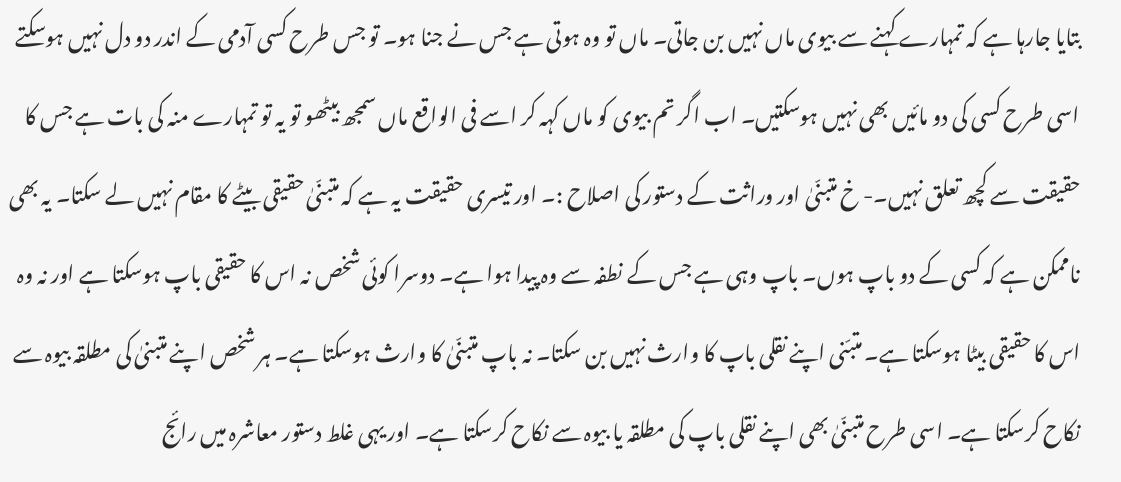بتایا جارہا ہے کہ تمہارے کہنے سے بیوی ماں نہیں بن جاتی۔ ماں تو وہ ہوتی ہے جس نے جنا ہو۔ تو جس طرح کسی آدمی کے اندر دو دل نہیں ہوسکتے اسی طرح کسی کی دو مائیں بھی نہیں ہوسکتیں۔ اب اگر تم بیوی کو ماں کہہ کر اسے فی الواقع ماں سمجھ بیٹھو تو یہ تو تمہارے منہ کی بات ہے جس کا حقیقت سے کچھ تعلق نہیں۔- خ متبنّیٰ اور وراثت کے دستور کی اصلاح :۔ اور تیسری حقیقت یہ ہے کہ متبنّیٰ حقیقی بیٹے کا مقام نہیں لے سکتا۔ یہ بھی ناممکن ہے کہ کسی کے دو باپ ہوں۔ باپ وہی ہے جس کے نطفہ سے وہ پیدا ہوا ہے۔ دوسرا کوئی شخص نہ اس کا حقیقی باپ ہوسکتا ہے اور نہ وہ اس کا حقیقی بیٹا ہوسکتا ہے۔ متبّنی اپنے نقلی باپ کا وارث نہیں بن سکتا۔ نہ باپ متبنّیٰ کا وارث ہوسکتا ہے۔ ہر شخص اپنے متبنیٰ کی مطلقہ بیوہ سے نکاح کرسکتا ہے۔ اسی طرح متبنّیٰ بھی اپنے نقلی باپ کی مطلقہ یا بیوہ سے نکاح کرسکتا ہے۔ اور یہی غلط دستور معاشرہ میں رائج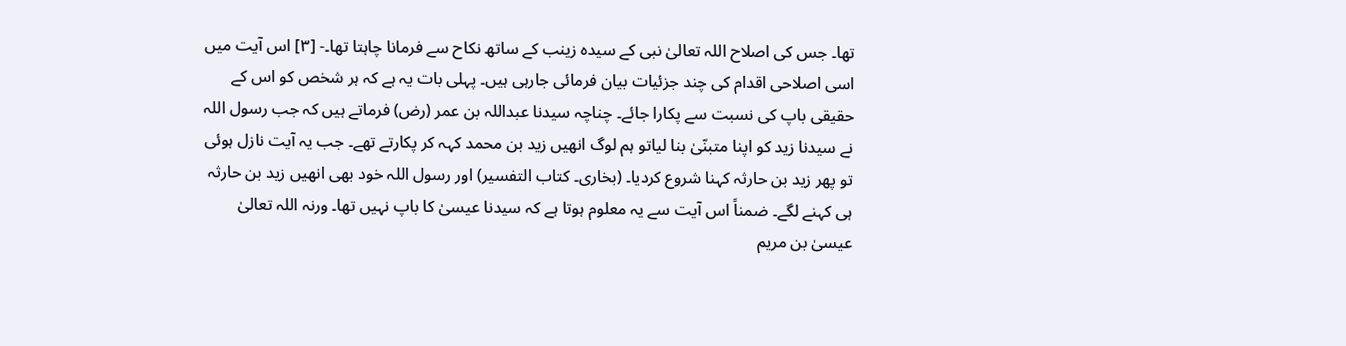تھا۔ جس کی اصلاح اللہ تعالیٰ نبی کے سیدہ زینب کے ساتھ نکاح سے فرمانا چاہتا تھا۔- [٣] اس آیت میں اسی اصلاحی اقدام کی چند جزئیات بیان فرمائی جارہی ہیں۔ پہلی بات یہ ہے کہ ہر شخص کو اس کے حقیقی باپ کی نسبت سے پکارا جائے۔ چناچہ سیدنا عبداللہ بن عمر (رض) فرماتے ہیں کہ جب رسول اللہ نے سیدنا زید کو اپنا متبنّیٰ بنا لیاتو ہم لوگ انھیں زید بن محمد کہہ کر پکارتے تھے۔ جب یہ آیت نازل ہوئی تو پھر زید بن حارثہ کہنا شروع کردیا۔ (بخاری۔ کتاب التفسیر) اور رسول اللہ خود بھی انھیں زید بن حارثہ ہی کہنے لگے۔ ضمناً اس آیت سے یہ معلوم ہوتا ہے کہ سیدنا عیسیٰ کا باپ نہیں تھا۔ ورنہ اللہ تعالیٰ عیسیٰ بن مریم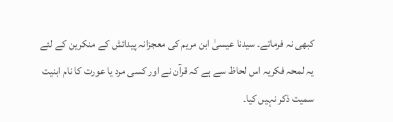کبھی نہ فرماتے۔ سیدنا عیسیٰ ابن مریم کی معجزانہ پیدائش کے منکرین کے لئے یہ لمحہ فکریہ اس لحاظ سے ہے کہ قرآن نے اور کسی مرد یا عورت کا نام ابنیت سمیت ذکر نہیں کیا۔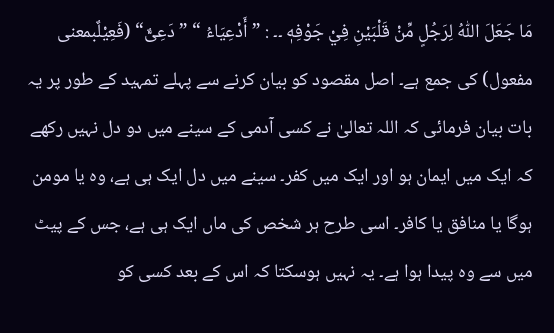مَا جَعَلَ اللّٰهُ لِرَجُلٍ مِّنْ قَلْبَيْنِ فِيْ جَوْفِهٖ ۔۔ : ” أَدْعِیَاءُ “ ” دَعِیٌّ“ (فَعِیْلٌبمعنی مفعول) کی جمع ہے۔ اصل مقصود کو بیان کرنے سے پہلے تمہید کے طور پر یہ بات بیان فرمائی کہ اللہ تعالیٰ نے کسی آدمی کے سینے میں دو دل نہیں رکھے کہ ایک میں ایمان ہو اور ایک میں کفر۔ سینے میں دل ایک ہی ہے، وہ یا مومن ہوگا یا منافق یا کافر۔ اسی طرح ہر شخص کی ماں ایک ہی ہے، جس کے پیٹ میں سے وہ پیدا ہوا ہے۔ یہ نہیں ہوسکتا کہ اس کے بعد کسی کو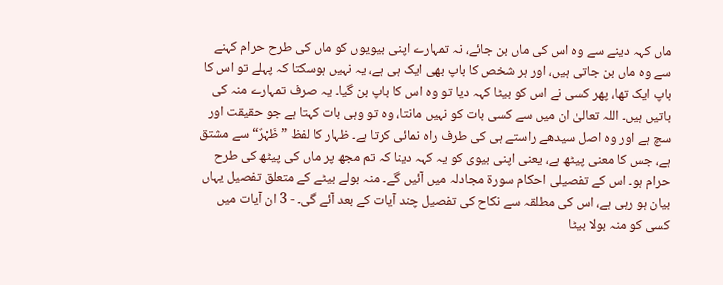ماں کہہ دینے سے وہ اس کی ماں بن جائے، نہ تمہارے اپنی بیویوں کو ماں کی طرح حرام کہنے سے وہ ماں بن جاتی ہیں، اور ہر شخص کا باپ بھی ایک ہی ہے، یہ نہیں ہوسکتا کہ پہلے تو اس کا باپ ایک تھا، پھر کسی نے اس کو بیٹا کہہ دیا تو وہ اس کا باپ بن گیا۔ یہ صرف تمہارے منہ کی باتیں ہیں۔ اللہ تعالیٰ ان میں سے کسی بات کو نہیں مانتا، وہ تو وہی بات کہتا ہے جو حقیقت اور سچ ہے اور وہ اصل سیدھے راستے ہی کی طرف راہ نمائی کرتا ہے۔ ظہار کا لفظ ” ظَہْرٌ“ سے مشتق ہے، جس کا معنی پیٹھ ہے، یعنی اپنی بیوی کو یہ کہہ دینا کہ تم مجھ پر ماں کی پیٹھ کی طرح حرام ہو۔ اس کے تفصیلی احکام سورة مجادلہ میں آئیں گے۔ منہ بولے بیٹے کے متعلق تفصیل یہاں بیان ہو رہی ہے، اس کی مطلقہ سے نکاح کی تفصیل چند آیات کے بعد آئے گی۔ - 3 ان آیات میں کسی کو منہ بولا بیٹا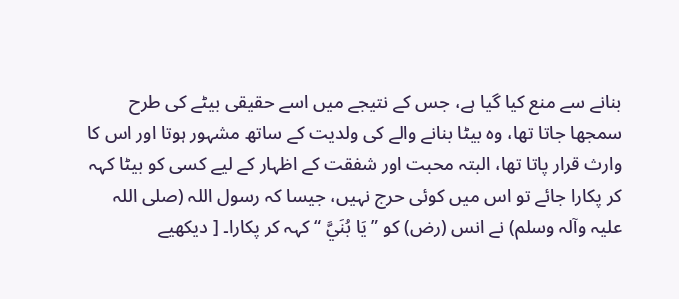بنانے سے منع کیا گیا ہے، جس کے نتیجے میں اسے حقیقی بیٹے کی طرح سمجھا جاتا تھا، وہ بیٹا بنانے والے کی ولدیت کے ساتھ مشہور ہوتا اور اس کا وارث قرار پاتا تھا، البتہ محبت اور شفقت کے اظہار کے لیے کسی کو بیٹا کہہ کر پکارا جائے تو اس میں کوئی حرج نہیں، جیسا کہ رسول اللہ (صلی اللہ علیہ وآلہ وسلم) نے انس (رض) کو ” یَا بُنَيَّ “ کہہ کر پکارا۔ [ دیکھیے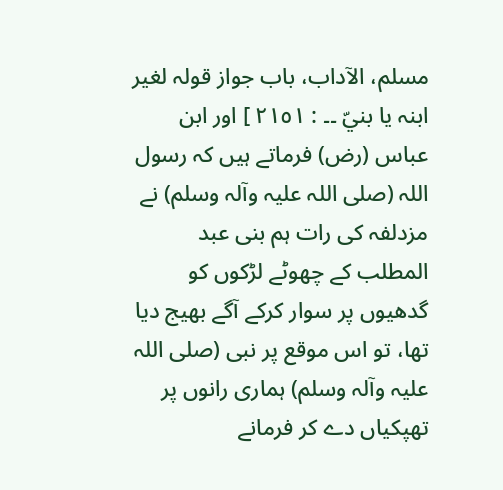مسلم، الآداب، باب جواز قولہ لغیر ابنہ یا بنيّ ۔۔ : ٢١٥١ ] اور ابن عباس (رض) فرماتے ہیں کہ رسول اللہ (صلی اللہ علیہ وآلہ وسلم) نے مزدلفہ کی رات ہم بنی عبد المطلب کے چھوٹے لڑکوں کو گدھیوں پر سوار کرکے آگے بھیج دیا تھا، تو اس موقع پر نبی (صلی اللہ علیہ وآلہ وسلم) ہماری رانوں پر تھپکیاں دے کر فرمانے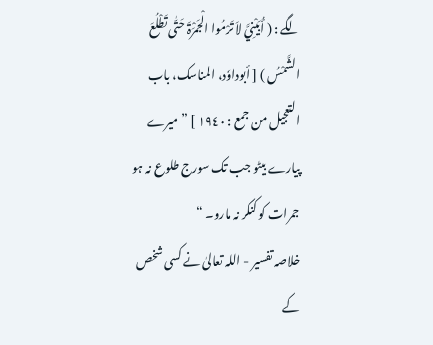لگے : ( أُبَیْنِيَّ لاَ تَرْمُوا الْجَمْرَۃَ حَتّٰی تَطْلُعَ الشَّمْسُ ) [ أبوداوٗد، المناسک، باب التعجیل من جمع : ١٩٤٠ ] ” میرے پیارے بیٹو جب تک سورج طلوع نہ ہو جمرات کو کنکر نہ مارو۔ “
خلاصہ تفسیر - اللہ تعالیٰ نے کسی شخص کے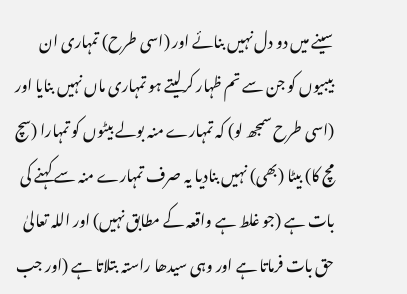سینے میں دو دل نہیں بنائے اور (اسی طرح) تمہاری ان بیبیوں کو جن سے تم ظہار کرلیتے ہو تمہاری ماں نہیں بنایا اور (اسی طرح سمجھ لو) کہ تمہارے منہ بولے بیٹوں کو تمہارا (سچ مچ کا) بیٹا (بھی) نہیں بنادیا یہ صرف تمہارے منہ سے کہنے کی بات ہے (جو غلط ہے واقعہ کے مطابق نہیں) اور اللہ تعالیٰ حق بات فرماتا ہے اور وہی سیدھا راستہ بتلاتا ہے (اور جب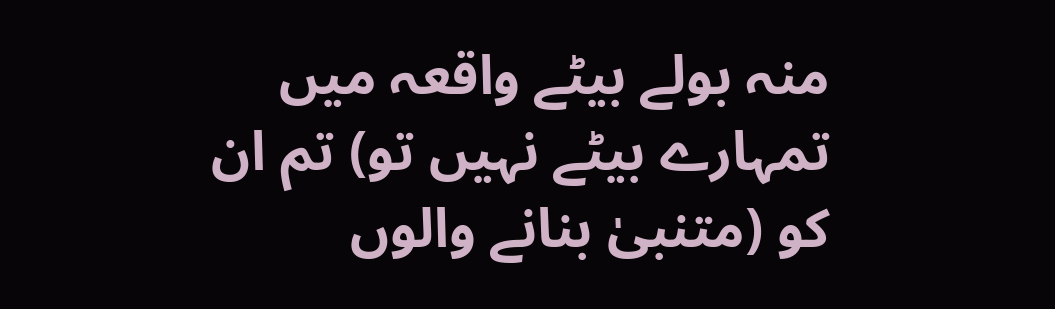منہ بولے بیٹے واقعہ میں تمہارے بیٹے نہیں تو) تم ان کو (متنبیٰ بنانے والوں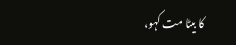کا بیٹا مت کہو،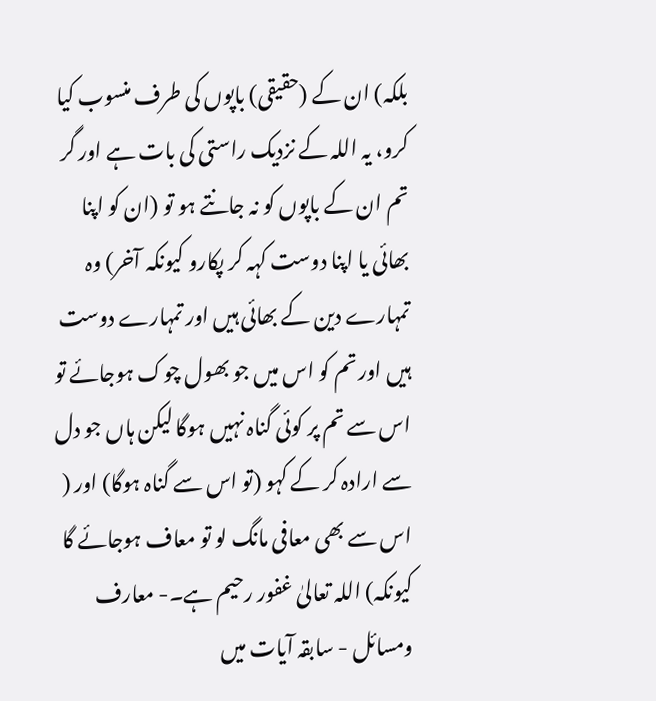بلکہ) ان کے (حقیقی) باپوں کی طرف منسوب کیا کرو، یہ اللہ کے نزدیک راستی کی بات ہے اور گر تم ان کے باپوں کو نہ جانتے ہو تو (ان کو اپنا بھائی یا اپنا دوست کہہ کر پکارو کیونکہ آخر) وہ تمہارے دین کے بھائی ہیں اور تمہارے دوست ہیں اور تم کو اس میں جو بھول چوک ہوجائے تو اس سے تم پر کوئی گناہ نہیں ہوگا لیکن ہاں جو دل سے ارادہ کر کے کہو (تو اس سے گناہ ہوگا) اور ( اس سے بھی معافی مانگ لو تو معاف ہوجائے گا کیونکہ) اللہ تعالیٰ غفور رحیم ہے۔- معارف ومسائل - سابقہ آیات میں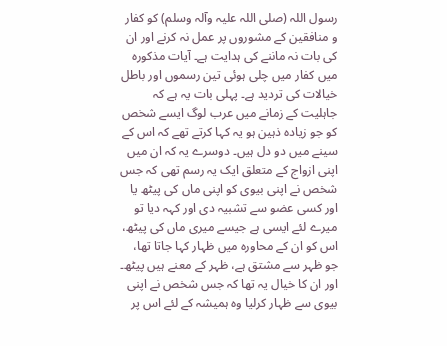رسول اللہ (صلی اللہ علیہ وآلہ وسلم) کو کفار و منافقین کے مشوروں پر عمل نہ کرنے اور ان کی بات نہ ماننے کی ہدایت ہے۔ آیات مذکورہ میں کفار میں چلی ہوئی تین رسموں اور باطل خیالات کی تردید ہے۔ پہلی بات یہ ہے کہ جاہلیت کے زمانے میں عرب لوگ ایسے شخص کو جو زیادہ ذہین ہو یہ کہا کرتے تھے کہ اس کے سینے میں دو دل ہیں۔ دوسرے یہ کہ ان میں اپنی ازواج کے متعلق ایک یہ رسم تھی کہ جس شخص نے اپنی بیوی کو اپنی ماں کی پیٹھ یا اور کسی عضو سے تشبیہ دی اور کہہ دیا تو میرے لئے ایسی ہے جیسے میری ماں کی پیٹھ، اس کو ان کے محاورہ میں ظہار کہا جاتا تھا، جو ظہر سے مشتق ہے، ظہر کے معنے ہیں پیٹھ۔ اور ان کا خیال یہ تھا کہ جس شخص نے اپنی بیوی سے ظہار کرلیا وہ ہمیشہ کے لئے اس پر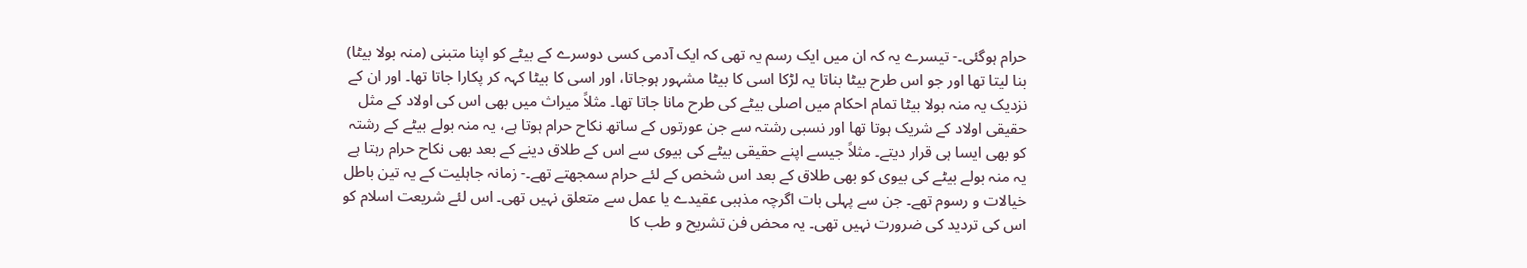حرام ہوگئی۔- تیسرے یہ کہ ان میں ایک رسم یہ تھی کہ ایک آدمی کسی دوسرے کے بیٹے کو اپنا متبنی (منہ بولا بیٹا) بنا لیتا تھا اور جو اس طرح بیٹا بناتا یہ لڑکا اسی کا بیٹا مشہور ہوجاتا، اور اسی کا بیٹا کہہ کر پکارا جاتا تھا۔ اور ان کے نزدیک یہ منہ بولا بیٹا تمام احکام میں اصلی بیٹے کی طرح مانا جاتا تھا۔ مثلاً میراث میں بھی اس کی اولاد کے مثل حقیقی اولاد کے شریک ہوتا تھا اور نسبی رشتہ سے جن عورتوں کے ساتھ نکاح حرام ہوتا ہے، یہ منہ بولے بیٹے کے رشتہ کو بھی ایسا ہی قرار دیتے۔ مثلاً جیسے اپنے حقیقی بیٹے کی بیوی سے اس کے طلاق دینے کے بعد بھی نکاح حرام رہتا ہے یہ منہ بولے بیٹے کی بیوی کو بھی طلاق کے بعد اس شخص کے لئے حرام سمجھتے تھے۔- زمانہ جاہلیت کے یہ تین باطل خیالات و رسوم تھے۔ جن سے پہلی بات اگرچہ مذہبی عقیدے یا عمل سے متعلق نہیں تھی۔ اس لئے شریعت اسلام کو اس کی تردید کی ضرورت نہیں تھی۔ یہ محض فن تشریح و طب کا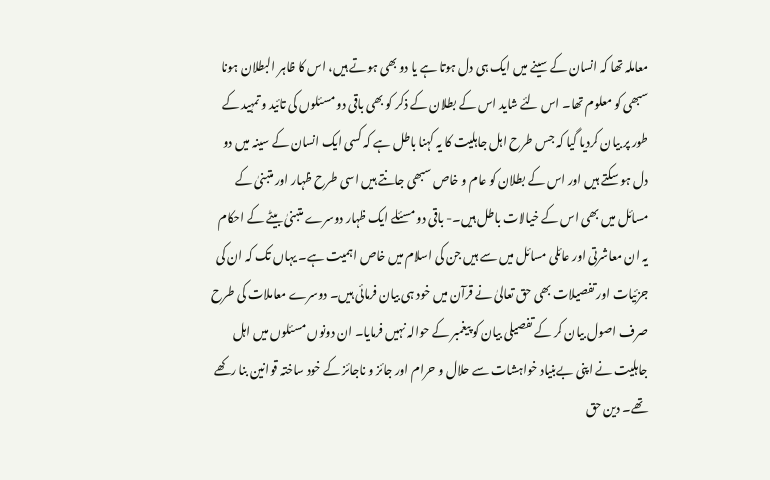معاملہ تھا کہ انسان کے سینے میں ایک ہی دل ہوتا ہے یا دو بھی ہوتے ہیں، اس کا ظاہر البطلان ہونا سبھی کو معلوم تھا۔ اس لئے شاید اس کے بطلان کے ذکر کو بھی باقی دو مسئلوں کی تائید و تمہید کے طور پر بیان کردیا گیا کہ جس طرح اہل جاہلیت کا یہ کہنا باطل ہے کہ کسی ایک انسان کے سینہ میں دو دل ہو سکتے ہیں اور اس کے بطلان کو عام و خاص سبھی جانتے ہیں اسی طرح ظہار اور متبنیٰ کے مسائل میں بھی اس کے خیالات باطل ہیں۔- باقی دو مسئلے ایک ظہار دوسرے متبنیٰ بیٹے کے احکام یہ ان معاشرتی اور عائلی مسائل میں سے ہیں جن کی اسلام میں خاص اہمیت ہے۔ یہاں تک کہ ان کی جزئیات اور تفصیلات بھی حق تعالیٰ نے قرآن میں خود ہی بیان فرمائی ہیں۔ دوسرے معاملات کی طرح صرف اصول بیان کر کے تفصیلی بیان کو پیغمبر کے حوالہ نہیں فرمایا۔ ان دونوں مسئلوں میں اہل جاہلیت نے اپنی بےبنیاد خواہشات سے حلال و حرام اور جائز و ناجائز کے خود ساختہ قوانین بنا رکھے تھے۔ دین حق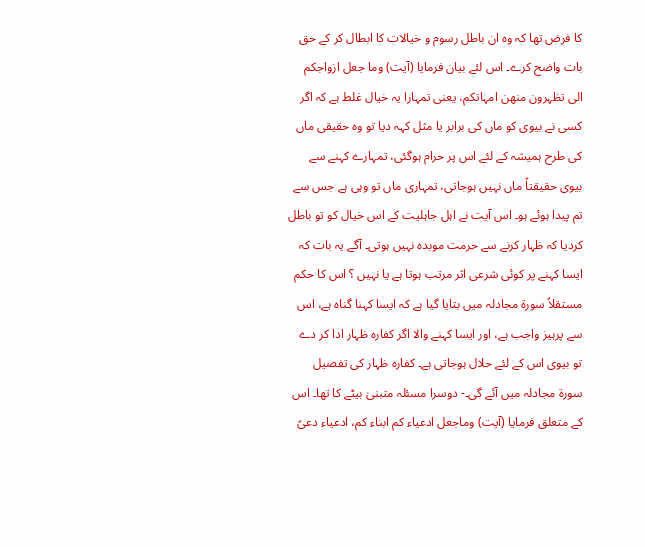کا فرض تھا کہ وہ ان باطل رسوم و خیالات کا ابطال کر کے حق بات واضح کرے۔ اس لئے بیان فرمایا (آیت) وما جعل ازواجکم الی تظہرون منھن امہاتکم، یعنی تمہارا یہ خیال غلط ہے کہ اگر کسی نے بیوی کو ماں کی برابر یا مثل کہہ دیا تو وہ حقیقی ماں کی طرح ہمیشہ کے لئے اس پر حرام ہوگئی، تمہارے کہنے سے بیوی حقیقتاً ماں نہیں ہوجاتی، تمہاری ماں تو وہی ہے جس سے تم پیدا ہوئے ہو۔ اس آیت نے اہل جاہلیت کے اس خیال کو تو باطل کردیا کہ ظہار کرنے سے حرمت موبدہ نہیں ہوتی۔ آگے یہ بات کہ ایسا کہنے پر کوئی شرعی اثر مرتب ہوتا ہے یا نہیں ؟ اس کا حکم مستقلاً سورة مجادلہ میں بتایا گیا ہے کہ ایسا کہنا گناہ ہے، اس سے پرہیز واجب ہے، اور ایسا کہنے والا اگر کفارہ ظہار ادا کر دے تو بیوی اس کے لئے حلال ہوجاتی ہے۔ کفارہ ظہار کی تفصیل سورة مجادلہ میں آئے گی۔- دوسرا مسئلہ متبنیٰ بیٹے کا تھا۔ اس کے متعلق فرمایا (آیت) وماجعل ادعیاء کم ابناء کم، ادعیاء دعیً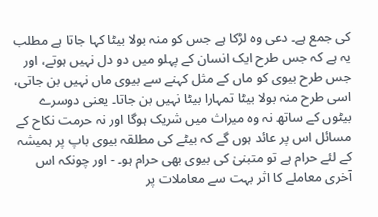کی جمع ہے۔ دعی وہ لڑکا ہے جس کو منہ بولا بیٹا کہا جاتا ہے مطلب یہ ہے کہ جس طرح ایک انسان کے پہلو میں دو دل نہیں ہوتے، اور جس طرح بیوی کو ماں کے مثل کہنے سے بیوی ماں نہیں بن جاتی، اسی طرح منہ بولا بیٹا تمہارا بیٹا نہیں بن جاتا۔ یعنی دوسرے بیٹوں کے ساتھ نہ وہ میراث میں شریک ہوگا اور نہ حرمت نکاح کے مسائل اس پر عائد ہوں گے کہ بیٹے کی مطلقہ بیوی باپ پر ہمیشہ کے لئے حرام ہے تو متبنیٰ کی بیوی بھی حرام ہو۔ - اور چونکہ اس آخری معاملے کا اثر بہت سے معاملات پر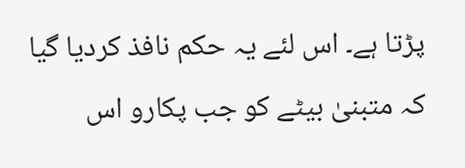پڑتا ہے۔ اس لئے یہ حکم نافذ کردیا گیا کہ متبنیٰ بیٹے کو جب پکارو اس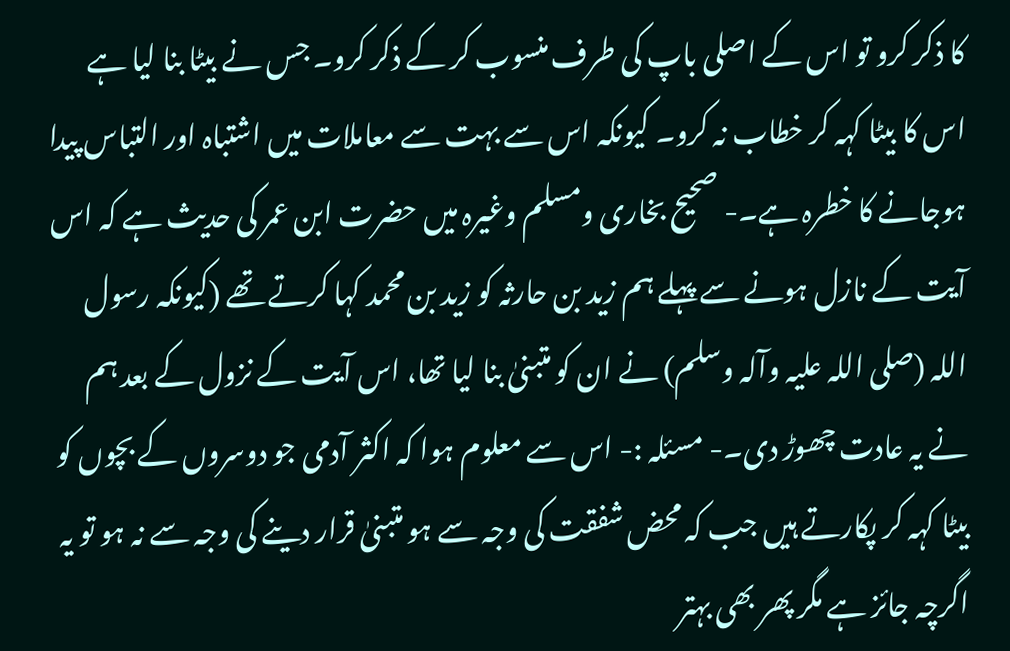کا ذکر کرو تو اس کے اصلی باپ کی طرف منسوب کر کے ذکر کرو۔ جس نے بیٹا بنا لیا ہے اس کا بیٹا کہہ کر خطاب نہ کرو۔ کیونکہ اس سے بہت سے معاملات میں اشتباہ اور التباس پیدا ہوجانے کا خطرہ ہے۔- صحیح بخاری ومسلم وغیرہ میں حضرت ابن عمر کی حدیث ہے کہ اس آیت کے نازل ہونے سے پہلے ہم زید بن حارثہ کو زید بن محمد کہا کرتے تھے (کیونکہ رسول اللہ (صلی اللہ علیہ وآلہ وسلم) نے ان کو متبنیٰ بنا لیا تھا، اس آیت کے نزول کے بعد ہم نے یہ عادت چھوڑ دی۔- مسئلہ :- اس سے معلوم ہوا کہ اکثر آدمی جو دوسروں کے بچوں کو بیٹا کہہ کر پکارتے ہیں جب کہ محض شفقت کی وجہ سے ہو متبنیٰ قرار دینے کی وجہ سے نہ ہو تو یہ اگرچہ جائز ہے مگر پھر بھی بہتر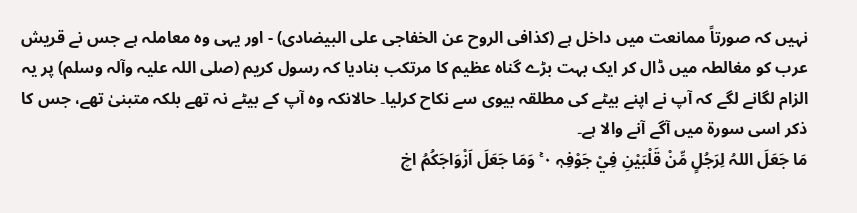نہیں کہ صورتاً ممانعت میں داخل ہے (کذافی الروح عن الخفاجی علی البیضادی) - اور یہی وہ معاملہ ہے جس نے قریش عرب کو مغالطہ میں ڈال کر ایک بہت بڑے گناہ عظیم کا مرتکب بنادیا کہ رسول کریم (صلی اللہ علیہ وآلہ وسلم) پر یہ الزام لگانے لگے کہ آپ نے اپنے بیٹے کی مطلقہ بیوی سے نکاح کرلیا۔ حالانکہ وہ آپ کے بیٹے نہ تھے بلکہ متبنیٰ تھے، جس کا ذکر اسی سورة میں آگے آنے والا ہے۔
مَا جَعَلَ اللہُ لِرَجُلٍ مِّنْ قَلْبَيْنِ فِيْ جَوْفِہٖ ٠ ۚ وَمَا جَعَلَ اَزْوَاجَكُمُ اڿ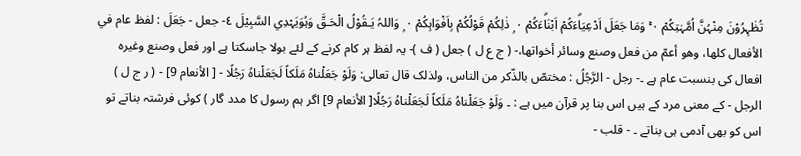تُظٰہِرُوْنَ مِنْہُنَّ اُمَّہٰتِكُمْ ٠ ۚ وَمَا جَعَلَ اَدْعِيَاۗءَكُمْ اَبْنَاۗءَكُمْ ٠ ۭ ذٰلِكُمْ قَوْلُكُمْ بِاَفْوَاہِكُمْ ٠ ۭ وَاللہُ يَـقُوْلُ الْحَـقَّ وَہُوَيَہْدِي السَّبِيْلَ ٤- جعل - جَعَلَ : لفظ عام في الأفعال کلها، وهو أعمّ من فعل وصنع وسائر أخواتها،- ( ج ع ل ) جعل ( ف )- یہ لفظ ہر کام کرنے کے لئے بولا جاسکتا ہے اور فعل وصنع وغیرہ افعال کی بنسبت عام ہے ۔- رجل - الرَّجُلُ : مختصّ بالذّكر من الناس، ولذلک قال تعالی: وَلَوْ جَعَلْناهُ مَلَكاً لَجَعَلْناهُ رَجُلًا - [ الأنعام 9] - ( ر ج ل ) الرجل - کے معنی مرد کے ہیں اس بنا پر قرآن میں ہے : ۔ وَلَوْ جَعَلْناهُ مَلَكاً لَجَعَلْناهُ رَجُلًا[ الأنعام 9] اگر ہم رسول کا مدد گار ) کوئی فرشتہ بناتے تو اس کو بھی آدمی ہی بناتے ۔ - قلب -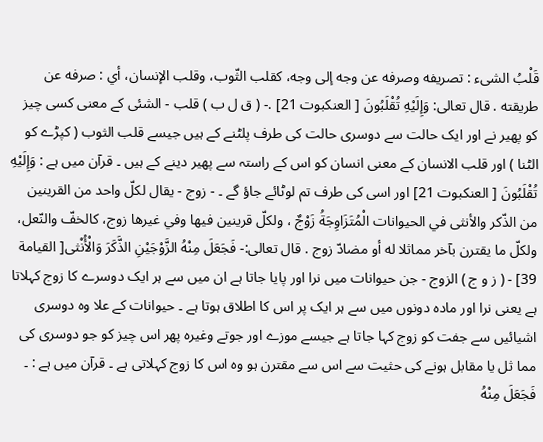قَلْبُ الشیء : تصریفه وصرفه عن وجه إلى وجه، کقلب الثّوب، وقلب الإنسان، أي : صرفه عن طریقته . قال تعالی: وَإِلَيْهِ تُقْلَبُونَ [ العنکبوت 21] .- ( ق ل ب ) قلب - الشئی کے معنی کسی چیز کو پھیر نے اور ایک حالت سے دوسری حالت کی طرف پلٹنے کے ہیں جیسے قلب الثوب ( کپڑے کو الٹنا ) اور قلب الانسان کے معنی انسان کو اس کے راستہ سے پھیر دینے کے ہیں ۔ قرآن میں ہے : وَإِلَيْهِ تُقْلَبُونَ [ العنکبوت 21] اور اسی کی طرف تم لوٹائے جاؤ گے ۔ - زوج - يقال لكلّ واحد من القرینین من الذّكر والأنثی في الحیوانات الْمُتَزَاوِجَةُ زَوْجٌ ، ولكلّ قرینین فيها وفي غيرها زوج، کالخفّ والنّعل، ولكلّ ما يقترن بآخر مماثلا له أو مضادّ زوج . قال تعالی:- فَجَعَلَ مِنْهُ الزَّوْجَيْنِ الذَّكَرَ وَالْأُنْثى[ القیامة 39] - ( ز و ج ) الزوج - جن حیوانات میں نرا اور پایا جاتا ہے ان میں سے ہر ایک دوسرے کا زوج کہلاتا ہے یعنی نرا اور مادہ دونوں میں سے ہر ایک پر اس کا اطلاق ہوتا ہے ۔ حیوانات کے علا وہ دوسری اشیائیں سے جفت کو زوج کہا جاتا ہے جیسے موزے اور جوتے وغیرہ پھر اس چیز کو جو دوسری کی مما ثل یا مقابل ہونے کی حثیت سے اس سے مقترن ہو وہ اس کا زوج کہلاتی ہے ۔ قرآن میں ہے : ۔ فَجَعَلَ مِنْهُ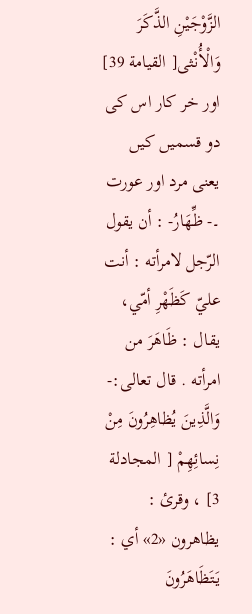الزَّوْجَيْنِ الذَّكَرَ وَالْأُنْثى[ القیامة 39] اور خر کار اس کی دو قسمیں کیں یعنی مرد اور عورت ۔- ظِّهَارُ- : أن يقول الرّجل لامرأته : أنت عليّ كَظَهْرِ أمّي، يقال : ظَاهَرَ من امرأته . قال تعالی:- وَالَّذِينَ يُظاهِرُونَ مِنْ نِسائِهِمْ [ المجادلة 3] ، وقرئ : يظاهرون «2» أي : يَتَظَاهَرُونَ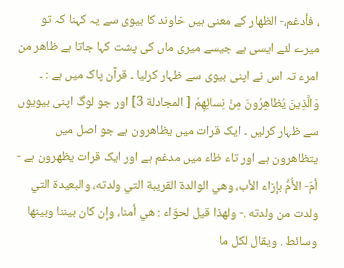، فأدغم،- الظھار کے معنی ہیں خاوند کا بیوی سے یہ کہنا کہ تو میرے لئے ایسی ہے جیسے میری ماں کی پشت کہا جاتا ہے ظاھر من امرء تہ اس نے اپنی بیوی سے ظہار کرلیا ۔ قرآن پاک میں ہے : ۔ وَالَّذِينَ يُظاهِرُونَ مِنْ نِسائِهِمْ [ المجادلة 3] اور جو لوگ اپنی بیویوں سے ظہار کرلیں ۔ ایک قرات میں یظاھرون ہے جو اصل میں یتظاھرون ہے اور تاء ظاء میں مدغم ہے اور ایک قرات یظھرون ہے - أمّ- الأُمُّ بإزاء الأب، وهي الوالدة القریبة التي ولدته، والبعیدة التي ولدت من ولدته .- ولهذا قيل لحوّاء : هي أمنا، وإن کان بيننا وبینها وسائط . ويقال لکل ما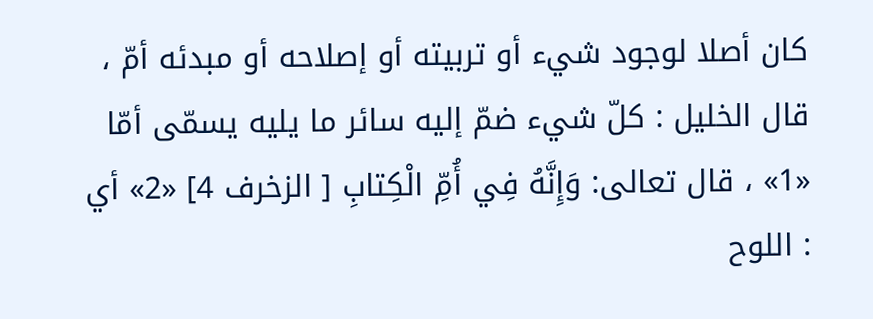کان أصلا لوجود شيء أو تربیته أو إصلاحه أو مبدئه أمّ ، قال الخلیل : كلّ شيء ضمّ إليه سائر ما يليه يسمّى أمّا «1» ، قال تعالی: وَإِنَّهُ فِي أُمِّ الْكِتابِ [ الزخرف 4] «2» أي : اللوح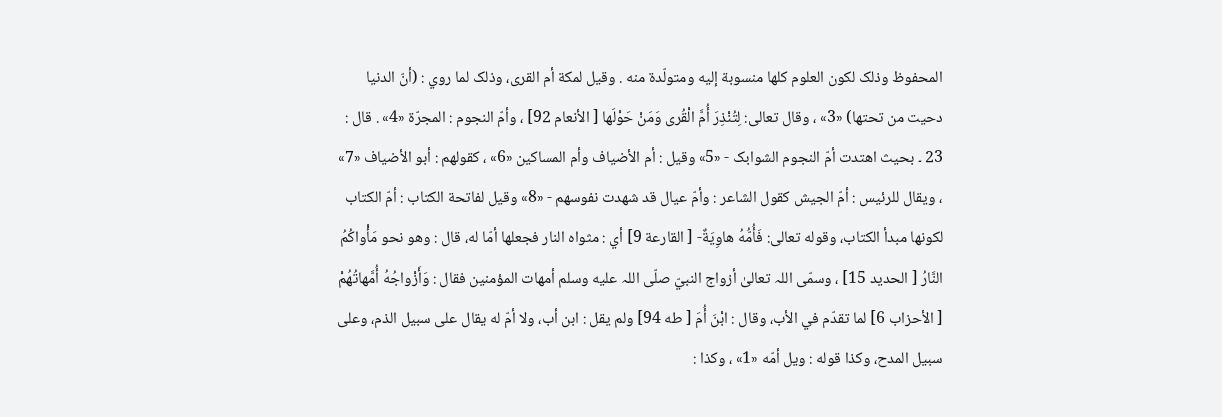المحفوظ وذلک لکون العلوم کلها منسوبة إليه ومتولّدة منه . وقیل لمكة أم القری، وذلک لما روي : (أنّ الدنیا دحیت من تحتها) «3» ، وقال تعالی: لِتُنْذِرَ أُمَّ الْقُرى وَمَنْ حَوْلَها [ الأنعام 92] ، وأمّ النجوم : المجرّة «4» . قال : 23 ۔ بحیث اهتدت أمّ النجوم الشوابک - «5» وقیل : أم الأضياف وأم المساکين «6» ، کقولهم : أبو الأضياف «7» ، ويقال للرئيس : أمّ الجیش کقول الشاعر : وأمّ عيال قد شهدت نفوسهم - «8» وقیل لفاتحة الکتاب : أمّ الکتاب لکونها مبدأ الکتاب، وقوله تعالی: فَأُمُّهُ هاوِيَةٌ- [ القارعة 9] أي : مثواه النار فجعلها أمّا له، قال : وهو نحو مَأْواكُمُ النَّارُ [ الحدید 15] ، وسمّى اللہ تعالیٰ أزواج النبيّ صلّى اللہ عليه وسلم أمهات المؤمنین فقال : وَأَزْواجُهُ أُمَّهاتُهُمْ [ الأحزاب 6] لما تقدّم في الأب، وقال : ابْنَ أُمَ [ طه 94] ولم يقل : ابن أب، ولا أمّ له يقال علی سبیل الذم، وعلی سبیل المدح، وکذا قوله : ويل أمّه «1» ، وکذا :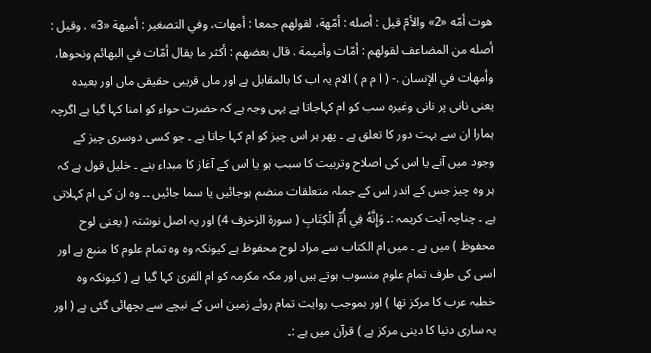هوت أمّه «2» والأمّ قيل : أصله : أمّهة، لقولهم جمعا : أمهات، وفي التصغیر : أميهة «3» . وقیل : أصله من المضاعف لقولهم : أمّات وأميمة . قال بعضهم : أكثر ما يقال أمّات في البهائم ونحوها، وأمهات في الإنسان .- ( ا م م ) الام یہ اب کا بالمقابل ہے اور ماں قریبی حقیقی ماں اور بعیدہ یعنی نانی پر نانی وغیرہ سب کو ام کہاجاتا ہے یہی وجہ ہے کہ حضرت حواء کو امنا کہا گیا ہے اگرچہ ہمارا ان سے بہت دور کا تعلق ہے ۔ پھر ہر اس چیز کو ام کہا جاتا ہے ۔ جو کسی دوسری چیز کے وجود میں آنے یا اس کی اصلاح وتربیت کا سبب ہو یا اس کے آغاز کا مبداء بنے ۔ خلیل قول ہے کہ ہر وہ چیز جس کے اندر اس کے جملہ متعلقات منضم ہوجائیں یا سما جائیں ۔۔ وہ ان کی ام کہلاتی ہے ۔ چناچہ آیت کریمہ :۔ وَإِنَّهُ فِي أُمِّ الْكِتَابِ ( سورة الزخرف 4) اور یہ اصل نوشتہ ( یعنی لوح محفوظ ) میں ہے ۔ میں ام الکتاب سے مراد لوح محفوظ ہے کیونکہ وہ وہ تمام علوم کا منبع ہے اور اسی کی طرف تمام علوم منسوب ہوتے ہیں اور مکہ مکرمہ کو ام القریٰ کہا گیا ہے ( کیونکہ وہ خطبہ عرب کا مرکز تھا ) اور بموجب روایت تمام روئے زمین اس کے نیچے سے بچھائی گئی ہے ( اور یہ ساری دنیا کا دینی مرکز ہے ) قرآن میں ہے :۔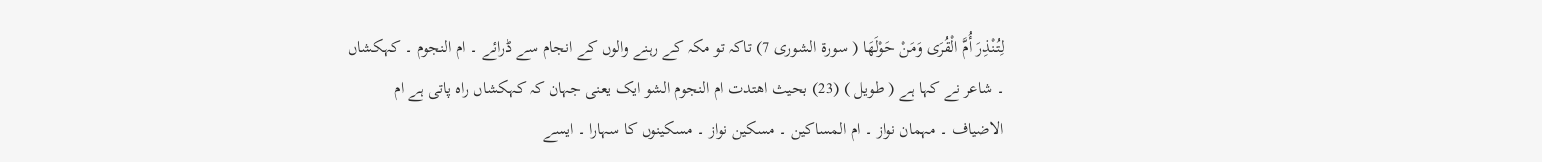لِتُنْذِرَ أُمَّ الْقُرَى وَمَنْ حَوْلَهَا ( سورة الشوری 7) تاکہ تو مکہ کے رہنے والوں کے انجام سے ڈرائے ۔ ام النجوم ۔ کہکشاں ۔ شاعر نے کہا ہے ( طویل ) (23) بحیث اھتدت ام النجوم الشو ایک یعنی جہان کہ کہکشاں راہ پاتی ہے ام الاضیاف ۔ مہمان نواز ۔ ام المساکین ۔ مسکین نواز ۔ مسکینوں کا سہارا ۔ ایسے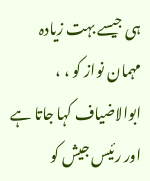ہی جیسے بہت زیادہ مہمان نواز کو ، ، ابوالاضیاف کہا جاتا ہے اور رئیس جیش کو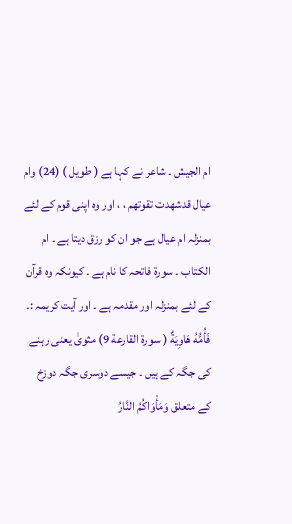ام الجیش ۔ شاعر نے کہا ہے ( طویل ) (24) وام عیال قدشھدت تقوتھم ، ، اور وہ اپنی قوم کے لئے بمنزلہ ام عیال ہے جو ان کو رزق دیتا ہے ۔ ام الکتاب ۔ سورة فاتحہ کا نام ہے ۔ کیونکہ وہ قرآن کے لئے بمنزلہ اور مقدمہ ہے ۔ اور آیت کریمہ :۔ فَأُمُّهُ هَاوِيَةٌ ( سورة القارعة 9) مثویٰ یعنی رہنے کی جگہ کے ہیں ۔ جیسے دوسری جگہ دوزخ کے متعلق وَمَأْوَاكُمُ النَّارُ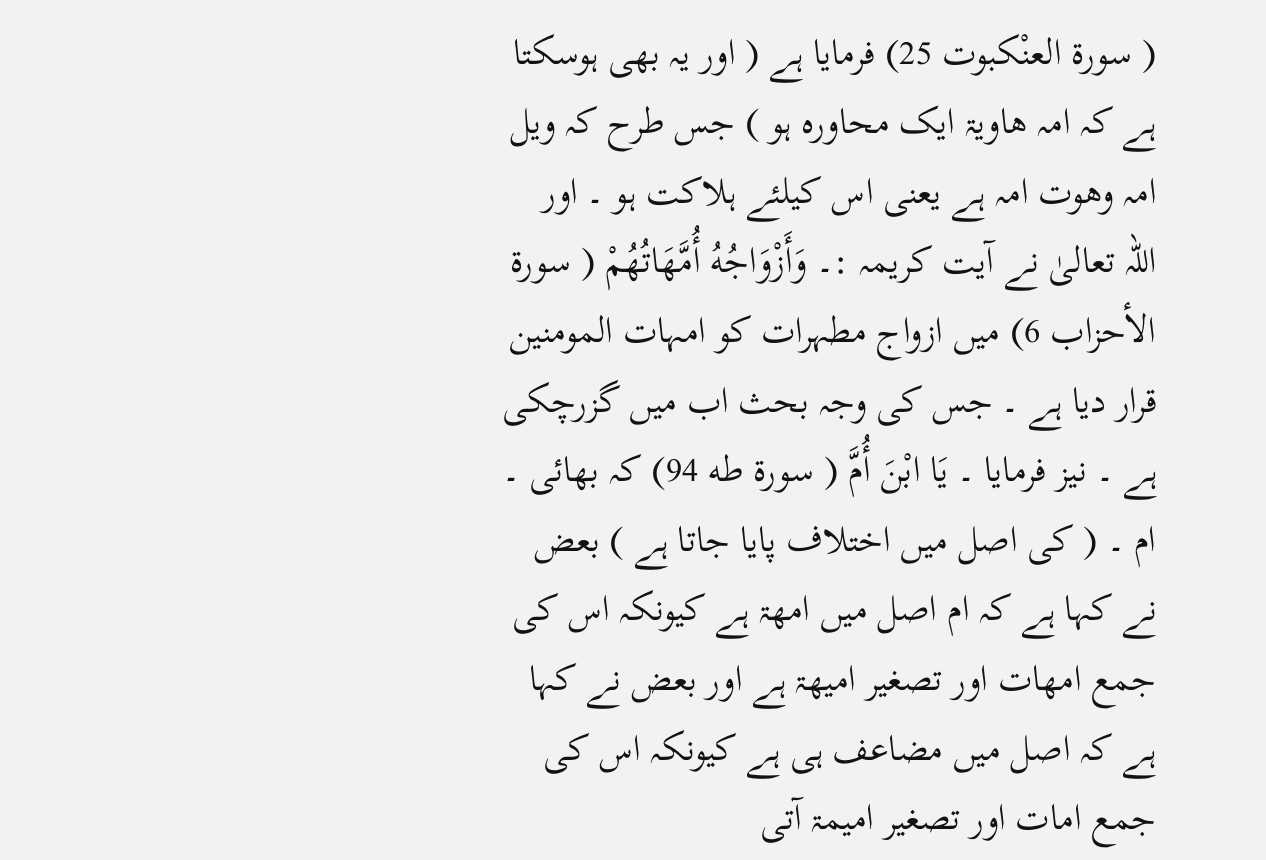( سورة العنْکبوت 25) فرمایا ہے ( اور یہ بھی ہوسکتا ہے کہ امہ ھاویۃ ایک محاورہ ہو ) جس طرح کہ ویل امہ وھوت امہ ہے یعنی اس کیلئے ہلاکت ہو ۔ اور اللہ تعالیٰ نے آیت کریمہ :۔ وَأَزْوَاجُهُ أُمَّهَاتُهُمْ ( سورة الأحزاب 6) میں ازواج مطہرات کو امہات المومنین قرار دیا ہے ۔ جس کی وجہ بحث اب میں گزرچکی ہے ۔ نیز فرمایا ۔ يَا ابْنَ أُمَّ ( سورة طه 94) کہ بھائی ۔ ام ۔ ( کی اصل میں اختلاف پایا جاتا ہے ) بعض نے کہا ہے کہ ام اصل میں امھۃ ہے کیونکہ اس کی جمع امھات اور تصغیر امیھۃ ہے اور بعض نے کہا ہے کہ اصل میں مضاعف ہی ہے کیونکہ اس کی جمع امات اور تصغیر امیمۃ آتی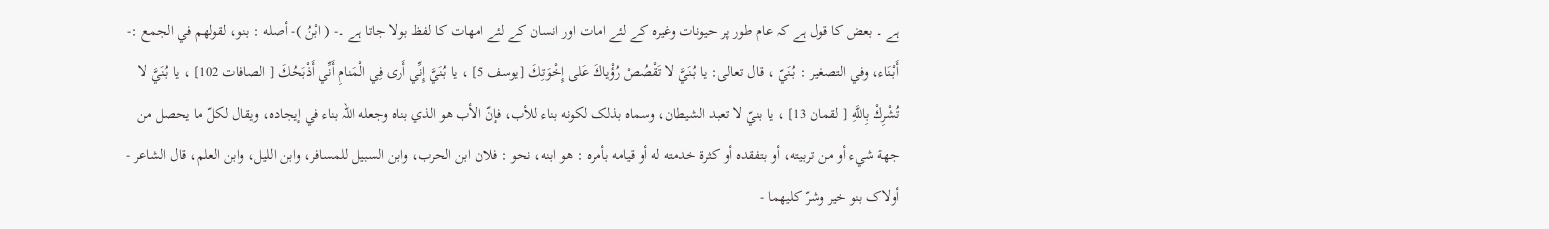ہے ۔ بعض کا قول ہے کہ عام طور پر حیونات وغیرہ کے لئے امات اور انسان کے لئے امھات کا لفظ بولا جاتا ہے ۔- ( ابْنُ )- أصله : بنو، لقولهم في الجمع :- أَبْنَاء، وفي التصغیر : بُنَيّ ، قال تعالی: يا بُنَيَّ لا تَقْصُصْ رُؤْياكَ عَلى إِخْوَتِكَ [يوسف 5] ، يا بُنَيَّ إِنِّي أَرى فِي الْمَنامِ أَنِّي أَذْبَحُكَ [ الصافات 102] ، يا بُنَيَّ لا تُشْرِكْ بِاللَّهِ [ لقمان 13] ، يا بنيّ لا تعبد الشیطان، وسماه بذلک لکونه بناء للأب، فإنّ الأب هو الذي بناه وجعله اللہ بناء في إيجاده، ويقال لكلّ ما يحصل من جهة شيء أو من تربیته، أو بتفقده أو كثرة خدمته له أو قيامه بأمره : هو ابنه، نحو : فلان ابن الحرب، وابن السبیل للمسافر، وابن اللیل، وابن العلم، قال الشاعر - أولاک بنو خير وشرّ كليهما -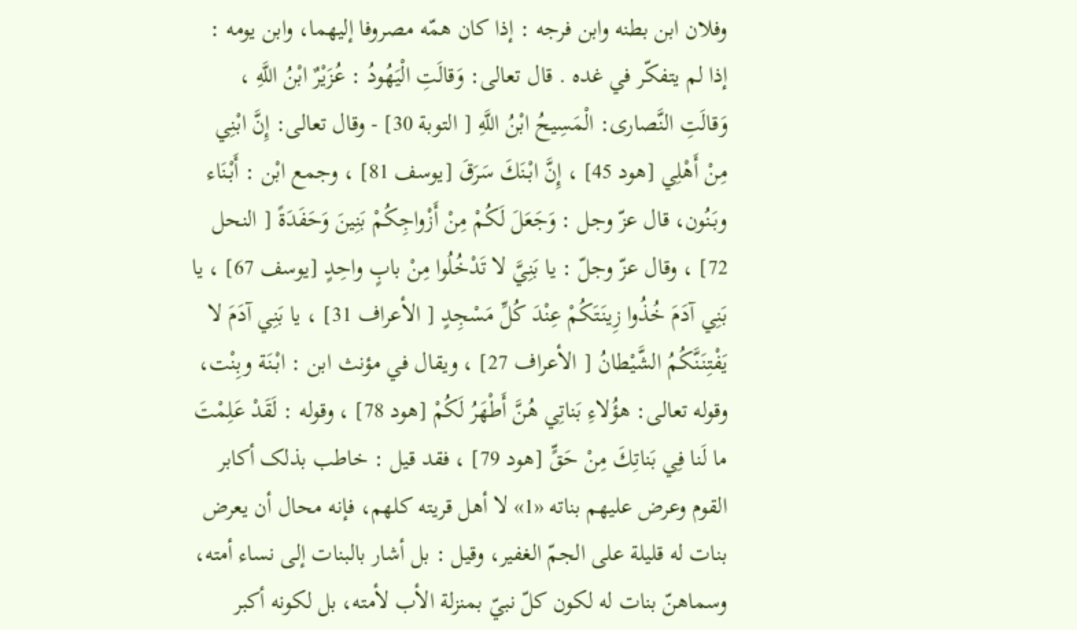وفلان ابن بطنه وابن فرجه : إذا کان همّه مصروفا إليهما، وابن يومه : إذا لم يتفكّر في غده . قال تعالی: وَقالَتِ الْيَهُودُ : عُزَيْرٌ ابْنُ اللَّهِ ، وَقالَتِ النَّصاری: الْمَسِيحُ ابْنُ اللَّهِ [ التوبة 30] - وقال تعالی: إِنَّ ابْنِي مِنْ أَهْلِي [هود 45] ، إِنَّ ابْنَكَ سَرَقَ [يوسف 81] ، وجمع ابْن : أَبْنَاء وبَنُون، قال عزّ وجل : وَجَعَلَ لَكُمْ مِنْ أَزْواجِكُمْ بَنِينَ وَحَفَدَةً [ النحل 72] ، وقال عزّ وجلّ : يا بَنِيَّ لا تَدْخُلُوا مِنْ بابٍ واحِدٍ [يوسف 67] ، يا بَنِي آدَمَ خُذُوا زِينَتَكُمْ عِنْدَ كُلِّ مَسْجِدٍ [ الأعراف 31] ، يا بَنِي آدَمَ لا يَفْتِنَنَّكُمُ الشَّيْطانُ [ الأعراف 27] ، ويقال في مؤنث ابن : ابْنَة وبِنْت، وقوله تعالی: هؤُلاءِ بَناتِي هُنَّ أَطْهَرُ لَكُمْ [هود 78] ، وقوله : لَقَدْ عَلِمْتَ ما لَنا فِي بَناتِكَ مِنْ حَقٍّ [هود 79] ، فقد قيل : خاطب بذلک أکابر القوم وعرض عليهم بناته «1» لا أهل قریته كلهم، فإنه محال أن يعرض بنات له قلیلة علی الجمّ الغفیر، وقیل : بل أشار بالبنات إلى نساء أمته، وسماهنّ بنات له لکون کلّ نبيّ بمنزلة الأب لأمته، بل لکونه أكبر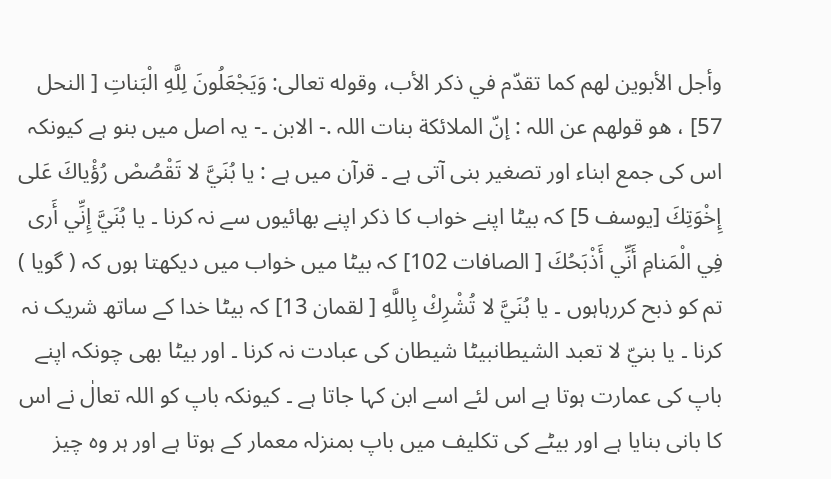وأجل الأبوین لهم كما تقدّم في ذکر الأب، وقوله تعالی: وَيَجْعَلُونَ لِلَّهِ الْبَناتِ [ النحل 57] ، هو قولهم عن اللہ : إنّ الملائكة بنات اللہ .- الابن ۔- یہ اصل میں بنو ہے کیونکہ اس کی جمع ابناء اور تصغیر بنی آتی ہے ۔ قرآن میں ہے : يا بُنَيَّ لا تَقْصُصْ رُؤْياكَ عَلى إِخْوَتِكَ [يوسف 5] کہ بیٹا اپنے خواب کا ذکر اپنے بھائیوں سے نہ کرنا ۔ يا بُنَيَّ إِنِّي أَرى فِي الْمَنامِ أَنِّي أَذْبَحُكَ [ الصافات 102] کہ بیٹا میں خواب میں دیکھتا ہوں کہ ( گویا ) تم کو ذبح کررہاہوں ۔ يا بُنَيَّ لا تُشْرِكْ بِاللَّهِ [ لقمان 13] کہ بیٹا خدا کے ساتھ شریک نہ کرنا ۔ يا بنيّ لا تعبد الشیطانبیٹا شیطان کی عبادت نہ کرنا ۔ اور بیٹا بھی چونکہ اپنے باپ کی عمارت ہوتا ہے اس لئے اسے ابن کہا جاتا ہے ۔ کیونکہ باپ کو اللہ تعالٰ نے اس کا بانی بنایا ہے اور بیٹے کی تکلیف میں باپ بمنزلہ معمار کے ہوتا ہے اور ہر وہ چیز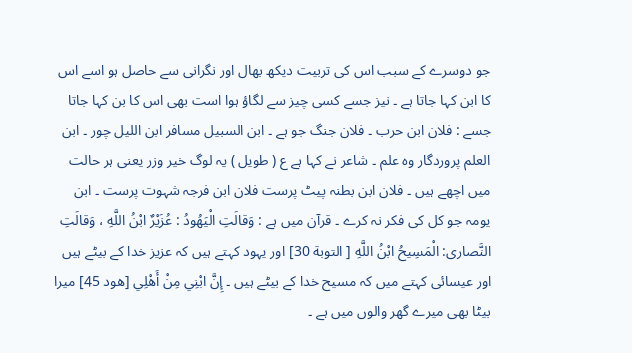جو دوسرے کے سبب اس کی تربیت دیکھ بھال اور نگرانی سے حاصل ہو اسے اس کا ابن کہا جاتا ہے ۔ نیز جسے کسی چیز سے لگاؤ ہوا است بھی اس کا بن کہا جاتا جسے : فلان ابن حرب ۔ فلان جنگ جو ہے ۔ ابن السبیل مسافر ابن اللیل چور ۔ ابن العلم پروردگار وہ علم ۔ شاعر نے کہا ہے ع ( طویل ) یہ لوگ خیر وزر یعنی ہر حالت میں اچھے ہیں ۔ فلان ابن بطنہ پیٹ پرست فلان ابن فرجہ شہوت پرست ۔ ابن یومہ جو کل کی فکر نہ کرے ۔ قرآن میں ہے : وَقالَتِ الْيَهُودُ : عُزَيْرٌ ابْنُ اللَّهِ ، وَقالَتِ النَّصاری: الْمَسِيحُ ابْنُ اللَّهِ [ التوبة 30] اور یہود کہتے ہیں کہ عزیز خدا کے بیٹے ہیں اور عیسائی کہتے میں کہ مسیح خدا کے بیٹے ہیں ۔ إِنَّ ابْنِي مِنْ أَهْلِي [هود 45] میرا بیٹا بھی میرے گھر والوں میں ہے ۔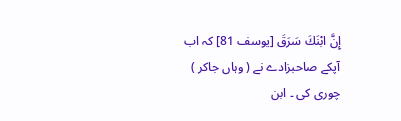إِنَّ ابْنَكَ سَرَقَ [يوسف 81] کہ اب آپکے صاحبزادے نے ( وہاں جاکر ) چوری کی ۔ ابن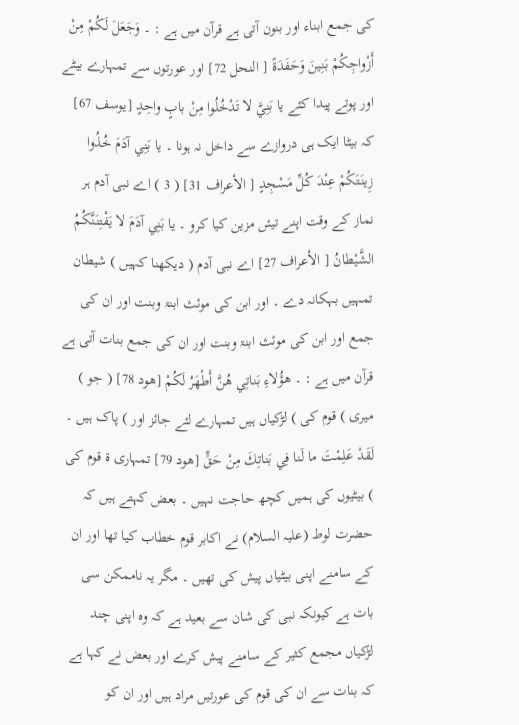کی جمع ابناء اور بنون آتی ہے قرآن میں ہے : ۔ وَجَعَلَ لَكُمْ مِنْ أَزْواجِكُمْ بَنِينَ وَحَفَدَةً [ النحل 72] اور عورتوں سے تمہارے بیٹے اور پوتے پیدا کئے يا بَنِيَّ لا تَدْخُلُوا مِنْ بابٍ واحِدٍ [يوسف 67] کہ بیٹا ایک ہی دروازے سے داخل نہ ہونا ۔ يا بَنِي آدَمَ خُذُوا زِينَتَكُمْ عِنْدَ كُلِّ مَسْجِدٍ [ الأعراف 31] ( 3 ) اے نبی آدم ہر نماز کے وقت اپنے تیئں مزین کیا کرو ۔ يا بَنِي آدَمَ لا يَفْتِنَنَّكُمُ الشَّيْطانُ [ الأعراف 27] اے نبی آدم ( دیکھنا کہیں ) شیطان تمہیں بہکانہ دے ۔ اور ابن کی موئث ابنۃ وبنت اور ان کی جمع اور ابن کی موئث ابنۃ وبنت اور ان کی جمع بنات آتی ہے قرآن میں ہے : ۔ هؤُلاءِ بَناتِي هُنَّ أَطْهَرُ لَكُمْ [هود 78] ( جو ) میری ) قوم کی ) لڑکیاں ہیں تمہارے لئے جائز اور ) پاک ہیں ۔ لَقَدْ عَلِمْتَ ما لَنا فِي بَناتِكَ مِنْ حَقٍّ [هود 79] تمہاری ۃ قوم کی ) بیٹیوں کی ہمیں کچھ حاجت نہیں ۔ بعض کہتے ہیں کہ حضرت لوط (علیہ السلام) نے اکابر قوم خطاب کیا تھا اور ان کے سامنے اپنی بیٹیاں پیش کی تھیں ۔ مگر یہ ناممکن سی بات ہے کیونکہ نبی کی شان سے بعید ہے کہ وہ اپنی چند لڑکیاں مجمع کثیر کے سامنے پیش کرے اور بعض نے کہا ہے کہ بنات سے ان کی قوم کی عورتیں مراد ہیں اور ان کو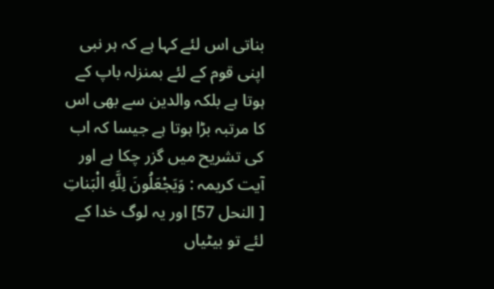بناتی اس لئے کہا ہے کہ ہر نبی اپنی قوم کے لئے بمنزلہ باپ کے ہوتا ہے بلکہ والدین سے بھی اس کا مرتبہ بڑا ہوتا ہے جیسا کہ اب کی تشریح میں گزر چکا ہے اور آیت کریمہ : وَيَجْعَلُونَ لِلَّهِ الْبَناتِ [ النحل 57] اور یہ لوگ خدا کے لئے تو بیٹیاں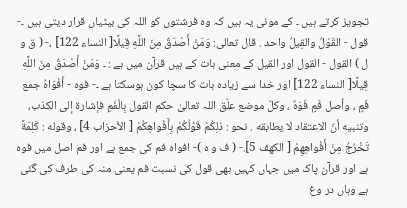تجویز کرتے ہیں ۔ کے مونی یہ ہیں کہ وہ فرشتوں کو اللہ کی بیٹیاں قرار دیتی ہیں ۔- قول - القَوْلُ والقِيلُ واحد . قال تعالی: وَمَنْ أَصْدَقُ مِنَ اللَّهِ قِيلًا[ النساء 122] ،- ( ق و ل ) القول - القول اور القیل کے معنی بات کے ہیں قرآن میں ہے : ۔ وَمَنْ أَصْدَقُ مِنَ اللَّهِ قِيلًا[ النساء 122] اور خدا سے زیادہ بات کا سچا کون ہوسکتا ہے ۔- فوه - أَفْوَاهُ جمع فَمٍ ، وأصل فَمٍ فَوَهٌ ، وكلّ موضع علّق اللہ تعالیٰ حکم القول بِالْفَمِ فإشارة إلى الکذب، وتنبيه أنّ الاعتقاد لا يطابقه . نحو : ذلِكُمْ قَوْلُكُمْ بِأَفْواهِكُمْ [ الأحزاب 4] ، وقوله : كَلِمَةً تَخْرُجُ مِنْ أَفْواهِهِمْ [ الكهف 5].- ( ف و ہ )- افواہ فم کی جمع ہے اور فم اصل میں فوہ ہے اور قرآن پاک میں جہاں کہیں بھی قول کی نسبت فم یعنی منہ کی طرف کی گئی ہے وہاں در وغ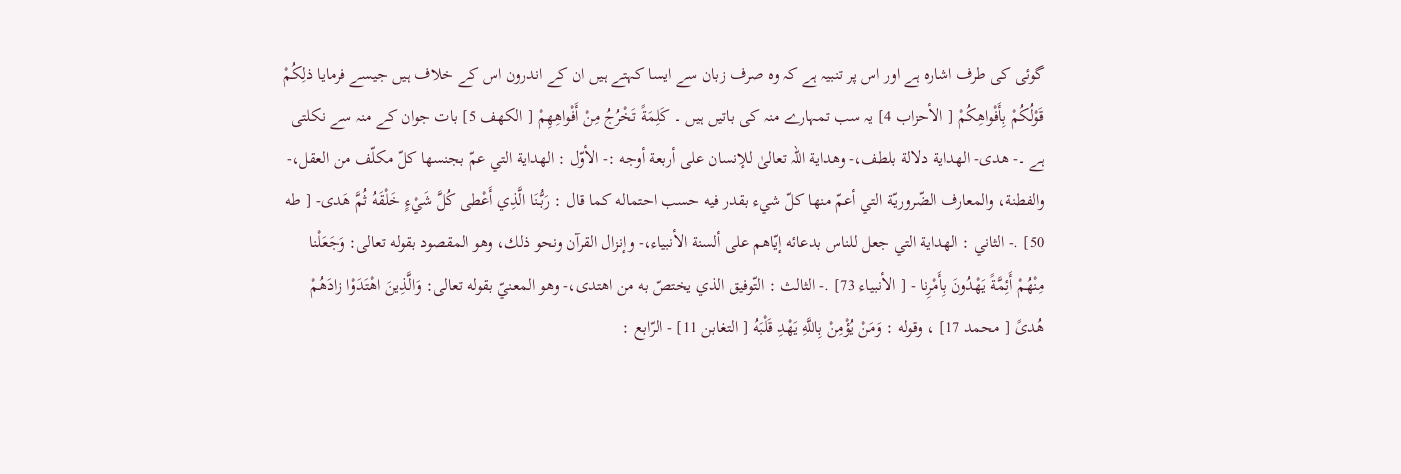گوئی کی طرف اشارہ ہے اور اس پر تنبیہ ہے کہ وہ صرف زبان سے ایسا کہتے ہیں ان کے اندرون اس کے خلاف ہیں جیسے فرمایا ذلِكُمْ قَوْلُكُمْ بِأَفْواهِكُمْ [ الأحزاب 4] یہ سب تمہارے منہ کی باتیں ہیں ۔ كَلِمَةً تَخْرُجُ مِنْ أَفْواهِهِمْ [ الكهف 5] بات جوان کے منہ سے نکلتی ہے ۔- هدى- الهداية دلالة بلطف،- وهداية اللہ تعالیٰ للإنسان علی أربعة أوجه :- الأوّل : الهداية التي عمّ بجنسها كلّ مكلّف من العقل،- والفطنة، والمعارف الضّروريّة التي أعمّ منها كلّ شيء بقدر فيه حسب احتماله كما قال : رَبُّنَا الَّذِي أَعْطى كُلَّ شَيْءٍ خَلْقَهُ ثُمَّ هَدى- [ طه 50] .- الثاني : الهداية التي جعل للناس بدعائه إيّاهم علی ألسنة الأنبیاء،- وإنزال القرآن ونحو ذلك، وهو المقصود بقوله تعالی: وَجَعَلْنا مِنْهُمْ أَئِمَّةً يَهْدُونَ بِأَمْرِنا - [ الأنبیاء 73] .- الثالث : التّوفیق الذي يختصّ به من اهتدی،- وهو المعنيّ بقوله تعالی: وَالَّذِينَ اهْتَدَوْا زادَهُمْ هُدىً [ محمد 17] ، وقوله : وَمَنْ يُؤْمِنْ بِاللَّهِ يَهْدِ قَلْبَهُ [ التغابن 11] - الرّابع :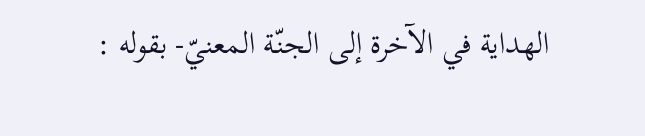الهداية في الآخرة إلى الجنّة المعنيّ- بقوله :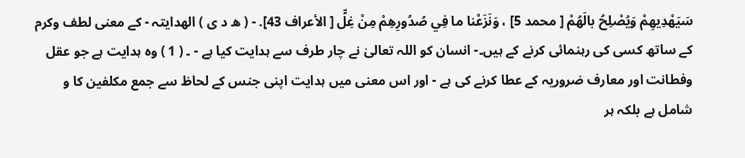سَيَهْدِيهِمْ وَيُصْلِحُ بالَهُمْ [ محمد 5] ، وَنَزَعْنا ما فِي صُدُورِهِمْ مِنْ غِلٍّ [ الأعراف 43]. - ( ھ د ی ) الھدایتہ - کے معنی لطف وکرم کے ساتھ کسی کی رہنمائی کرنے کے ہیں۔- انسان کو اللہ تعالیٰ نے چار طرف سے ہدایت کیا ہے - ۔ ( 1 ) وہ ہدایت ہے جو عقل وفطانت اور معارف ضروریہ کے عطا کرنے کی ہے - اور اس معنی میں ہدایت اپنی جنس کے لحاظ سے جمع مکلفین کا و شامل ہے بلکہ ہر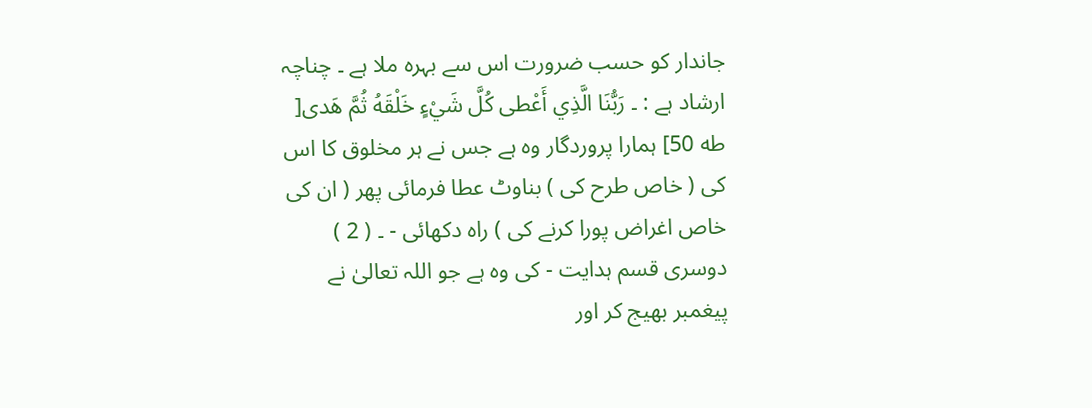جاندار کو حسب ضرورت اس سے بہرہ ملا ہے ۔ چناچہ ارشاد ہے : ۔ رَبُّنَا الَّذِي أَعْطى كُلَّ شَيْءٍ خَلْقَهُ ثُمَّ هَدى[ طه 50] ہمارا پروردگار وہ ہے جس نے ہر مخلوق کا اس کی ( خاص طرح کی ) بناوٹ عطا فرمائی پھر ( ان کی خاص اغراض پورا کرنے کی ) راہ دکھائی - ۔ ( 2 ) دوسری قسم ہدایت - کی وہ ہے جو اللہ تعالیٰ نے پیغمبر بھیج کر اور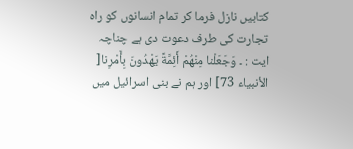کتابیں نازل فرما کر تمام انسانوں کو راہ تجارت کی طرف دعوت دی ہے چناچہ ایت : ۔ وَجَعَلْنا مِنْهُمْ أَئِمَّةً يَهْدُونَ بِأَمْرِنا[ الأنبیاء 73] اور ہم نے بنی اسرائیل میں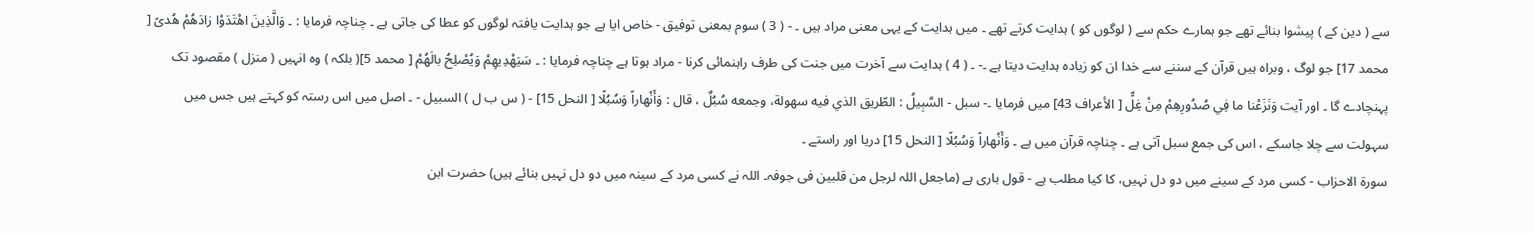سے ( دین کے ) پیشوا بنائے تھے جو ہمارے حکم سے ( لوگوں کو ) ہدایت کرتے تھے ۔ میں ہدایت کے یہی معنی مراد ہیں ۔ - ( 3 ) سوم بمعنی توفیق - خاص ایا ہے جو ہدایت یافتہ لوگوں کو عطا کی جاتی ہے ۔ چناچہ فرمایا : ۔ وَالَّذِينَ اهْتَدَوْا زادَهُمْ هُدىً [ محمد 17] جو لوگ ، وبراہ ہیں قرآن کے سننے سے خدا ان کو زیادہ ہدایت دیتا ہے ۔- ۔ ( 4 ) ہدایت سے آخرت میں جنت کی طرف راہنمائی کرنا - مراد ہوتا ہے چناچہ فرمایا : ۔ سَيَهْدِيهِمْ وَيُصْلِحُ بالَهُمْ [ محمد 5]( بلکہ ) وہ انہیں ( منزل ) مقصود تک پہنچادے گا ۔ اور آیت وَنَزَعْنا ما فِي صُدُورِهِمْ مِنْ غِلٍّ [ الأعراف 43] میں فرمایا ۔- سبل - السَّبِيلُ : الطّريق الذي فيه سهولة، وجمعه سُبُلٌ ، قال : وَأَنْهاراً وَسُبُلًا [ النحل 15] - ( س ب ل ) السبیل - ۔ اصل میں اس رستہ کو کہتے ہیں جس میں سہولت سے چلا جاسکے ، اس کی جمع سبل آتی ہے ۔ چناچہ قرآن میں ہے ۔ وَأَنْهاراً وَسُبُلًا [ النحل 15] دریا اور راستے ۔
سورة الاحزاب - کسی مرد کے سینے میں دو دل نہیں، کا کیا مطلب ہے - قول باری ہے (ماجعل اللہ لرجل من قلبین فی جوفہ۔ اللہ نے کسی مرد کے سینہ میں دو دل نہیں بنائے ہیں) حضرت ابن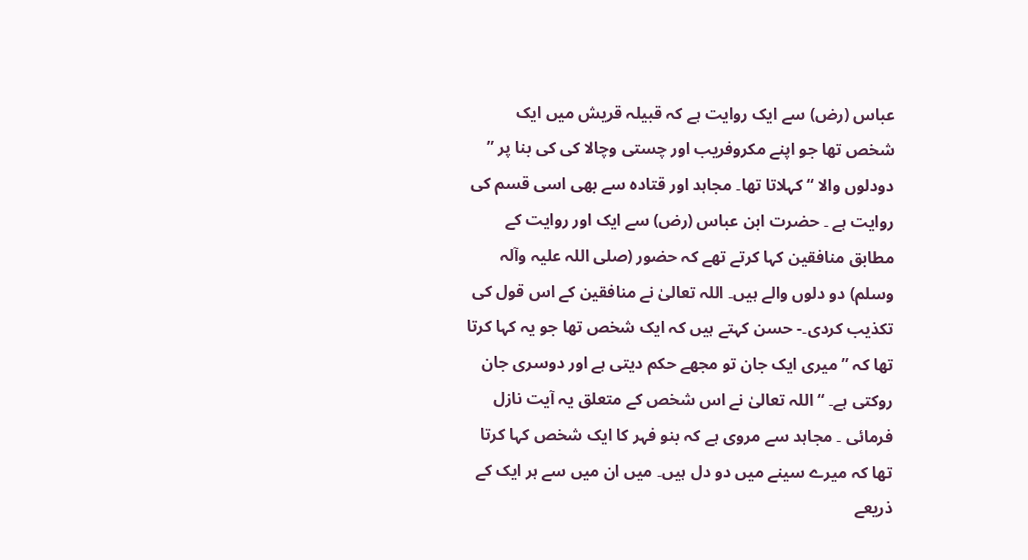عباس (رض) سے ایک روایت ہے کہ قبیلہ قریش میں ایک شخص تھا جو اپنے مکروفریب اور چستی وچالا کی کی بنا پر ” دودلوں والا “ کہلاتا تھا۔ مجاہد اور قتادہ سے بھی اسی قسم کی روایت ہے ۔ حضرت ابن عباس (رض) سے ایک اور روایت کے مطابق منافقین کہا کرتے تھے کہ حضور (صلی اللہ علیہ وآلہ وسلم) دو دلوں والے ہیں۔ اللہ تعالیٰ نے منافقین کے اس قول کی تکذیب کردی۔- حسن کہتے ہیں کہ ایک شخص تھا جو یہ کہا کرتا تھا کہ ” میری ایک جان تو مجھے حکم دیتی ہے اور دوسری جان روکتی ہے۔ “ اللہ تعالیٰ نے اس شخص کے متعلق یہ آیت نازل فرمائی ۔ مجاہد سے مروی ہے کہ بنو فہر کا ایک شخص کہا کرتا تھا کہ میرے سینے میں دو دل ہیں۔ میں ان میں سے ہر ایک کے ذریعے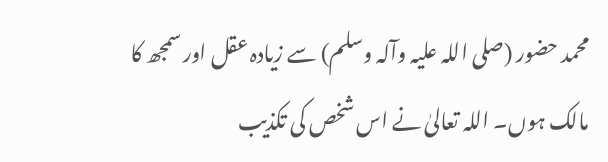محمد حضور (صلی اللہ علیہ وآلہ وسلم) سے زیادہ عقل اور سمجھ کا مالک ہوں۔ اللہ تعالیٰ نے اس شخص کی تکذیب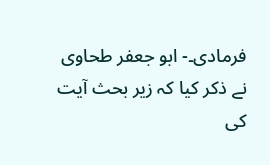فرمادی۔- ابو جعفر طحاوی نے ذکر کیا کہ زیر بحث آیت کی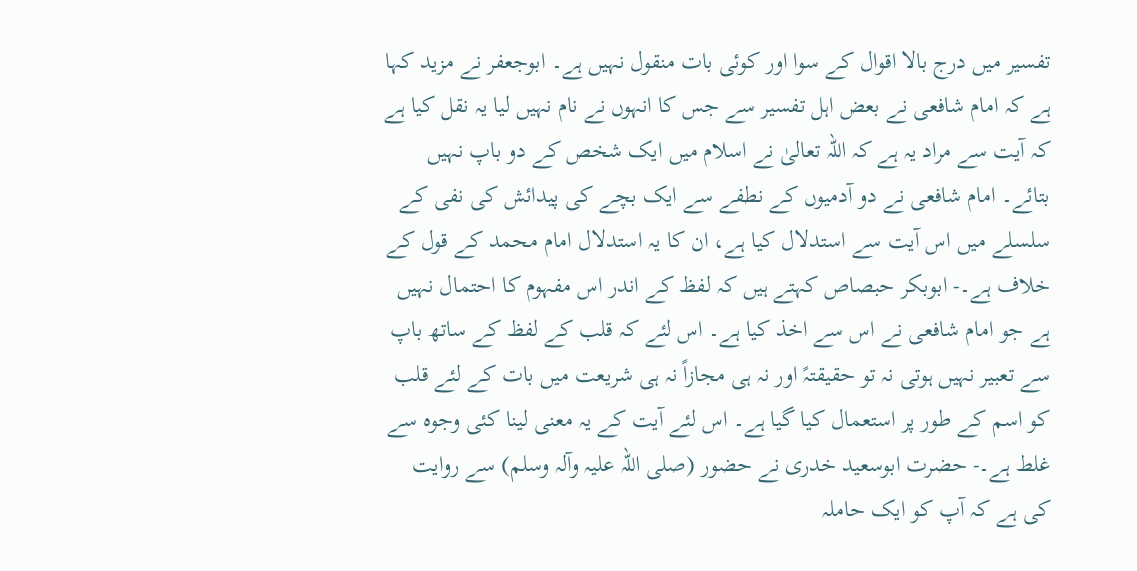تفسیر میں درج بالا اقوال کے سوا اور کوئی بات منقول نہیں ہے۔ ابوجعفر نے مزید کہا ہے کہ امام شافعی نے بعض اہل تفسیر سے جس کا انہوں نے نام نہیں لیا یہ نقل کیا ہے کہ آیت سے مراد یہ ہے کہ اللہ تعالیٰ نے اسلام میں ایک شخص کے دو باپ نہیں بتائے۔ امام شافعی نے دو آدمیوں کے نطفے سے ایک بچے کی پیدائش کی نفی کے سلسلے میں اس آیت سے استدلال کیا ہے، ان کا یہ استدلال امام محمد کے قول کے خلاف ہے۔- ابوبکر حبصاص کہتے ہیں کہ لفظ کے اندر اس مفہوم کا احتمال نہیں ہے جو امام شافعی نے اس سے اخذ کیا ہے۔ اس لئے کہ قلب کے لفظ کے ساتھ باپ سے تعبیر نہیں ہوتی نہ تو حقیقتہً اور نہ ہی مجازاً نہ ہی شریعت میں بات کے لئے قلب کو اسم کے طور پر استعمال کیا گیا ہے۔ اس لئے آیت کے یہ معنی لینا کئی وجوہ سے غلط ہے۔- حضرت ابوسعید خدری نے حضور (صلی اللہ علیہ وآلہ وسلم) سے روایت کی ہے کہ آپ کو ایک حاملہ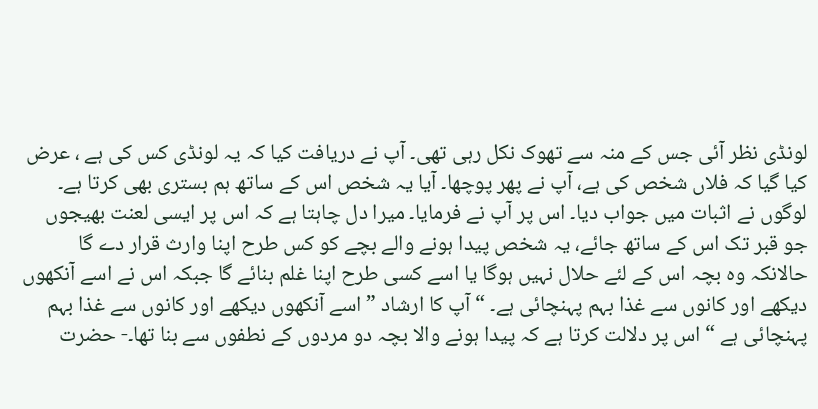لونڈی نظر آئی جس کے منہ سے تھوک نکل رہی تھی۔ آپ نے دریافت کیا کہ یہ لونڈی کس کی ہے ، عرض کیا گیا کہ فلاں شخص کی ہے، آپ نے پھر پوچھا۔ آیا یہ شخص اس کے ساتھ ہم بستری بھی کرتا ہے۔ لوگوں نے اثبات میں جواب دیا۔ اس پر آپ نے فرمایا۔ میرا دل چاہتا ہے کہ اس پر ایسی لعنت بھیجوں جو قبر تک اس کے ساتھ جائے، یہ شخص پیدا ہونے والے بچے کو کس طرح اپنا وارث قرار دے گا حالانکہ وہ بچہ اس کے لئے حلال نہیں ہوگا یا اسے کسی طرح اپنا غلم بنائے گا جبکہ اس نے اسے آنکھوں دیکھے اور کانوں سے غذا بہم پہنچائی ہے۔ “ آپ کا ارشاد ” اسے آنکھوں دیکھے اور کانوں سے غذا بہم پہنچائی ہے “ اس پر دلالت کرتا ہے کہ پیدا ہونے والا بچہ دو مردوں کے نطفوں سے بنا تھا۔- حضرت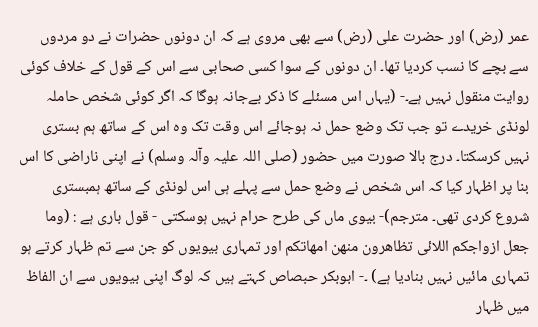عمر (رض) اور حضرت علی (رض) سے بھی مروی ہے کہ ان دونوں حضرات نے دو مردوں سے بچے کا نسب کردیا تھا۔ ان دونوں کے سوا کسی صحابی سے اس کے قول کے خلاف کوئی روایت منقول نہیں ہے۔- (یہاں اس مسئلے کا ذکر بےجانہ ہوگا کہ اگر کوئی شخص حاملہ لونڈی خریدے تو جب تک وضع حمل نہ ہوجائے اس وقت تک وہ اس کے ساتھ ہم بستری نہیں کرسکتا۔ درج بالا صورت میں حضور (صلی اللہ علیہ وآلہ وسلم) نے اپنی ناراضی کا اس بنا پر اظہار کیا کہ اس شخص نے وضع حمل سے پہلے ہی اس لونڈی کے ساتھ ہمبستری شروع کردی تھی۔ مترجم)- بیوی ماں کی طرح حرام نہیں ہوسکتی - قول باری ہے : (وما جعل ازواجکم اللائی تظاھرون منھن امھاتکم اور تمہاری بیویوں کو جن سے تم ظہار کرتے ہو تمہاری مائیں نہیں بنادیا ہے) ۔- ابوبکر حبصاص کہتے ہیں کہ لوگ اپنی بیویوں سے ان الفاظ میں ظہار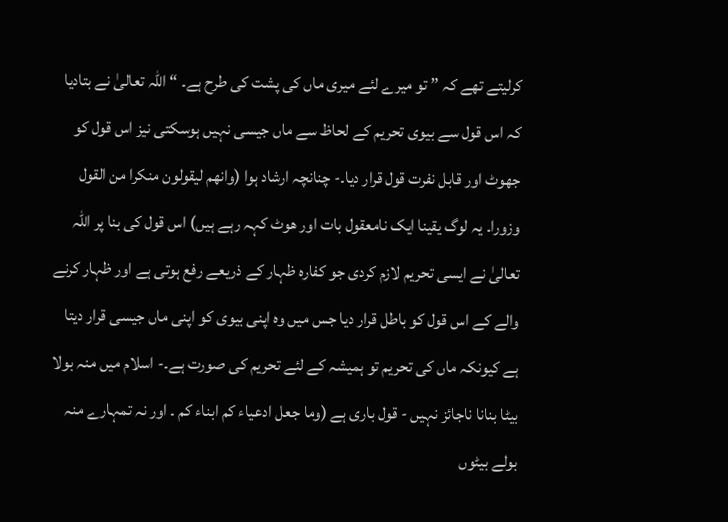کرلیتے تھے کہ ” تو میرے لئے میری ماں کی پشت کی طرح ہے۔ “ اللہ تعالیٰ نے بتادیا کہ اس قول سے بیوی تحریم کے لحاظ سے ماں جیسی نہیں ہوسکتی نیز اس قول کو جھوٹ اور قابل نفرت قول قرار دیا۔- چنانچہ ارشاد ہوا (وانھم لیقولون منکرا من القول وزورا۔ یہ لوگ یقینا ایک نامعقول بات اور ھوٹ کہہ رہے ہیں) اس قول کی بنا پر اللہ تعالیٰ نے ایسی تحریم لازم کردی جو کفارہ ظہار کے ذریعے رفع ہوتی ہے اور ظہار کرنے والے کے اس قول کو باطل قرار دیا جس میں وہ اپنی بیوی کو اپنی ماں جیسی قرار دیتا ہے کیونکہ ماں کی تحریم تو ہمیشہ کے لئے تحریم کی صورت ہے۔- اسلام میں منہ بولا بیٹا بنانا ناجائز نہیں - قول باری ہے (وما جعل ادعیاء کم ابناء کم ۔ اور نہ تمہارے منہ بولے بیٹوں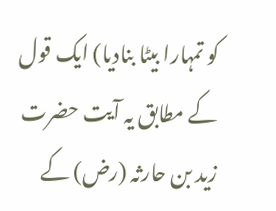کو تمہارا بیٹا بنادیا) ایک قول کے مطابق یہ آیت حضرت زید بن حارثہ (رض) کے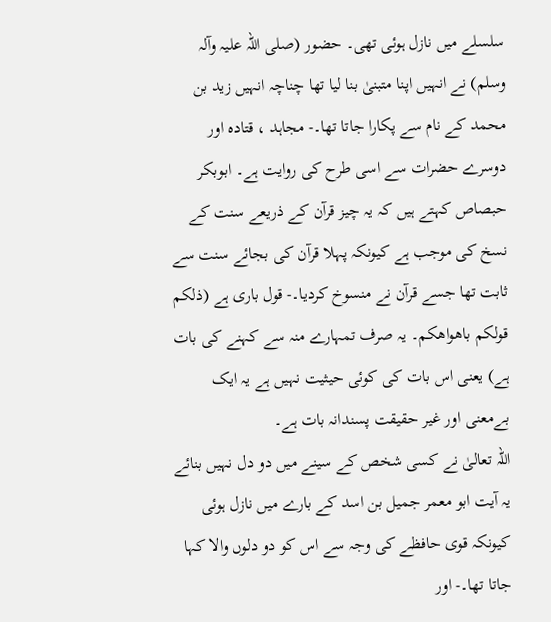سلسلے میں نازل ہوئی تھی۔ حضور (صلی اللہ علیہ وآلہ وسلم) نے انہیں اپنا متبنیٰ بنا لیا تھا چناچہ انہیں زید بن محمد کے نام سے پکارا جاتا تھا۔- مجاہد ، قتادہ اور دوسرے حضرات سے اسی طرح کی روایت ہے۔ ابوبکر حبصاص کہتے ہیں کہ یہ چیز قرآن کے ذریعے سنت کے نسخ کی موجب ہے کیونکہ پہلا قرآن کی بجائے سنت سے ثابت تھا جسے قرآن نے منسوخ کردیا۔- قول باری ہے (ذلکم قولکم باھواھکم۔ یہ صرف تمہارے منہ سے کہنے کی بات ہے) یعنی اس بات کی کوئی حیثیت نہیں ہے یہ ایک بےمعنی اور غیر حقیقت پسندانہ بات ہے۔
اللہ تعالیٰ نے کسی شخص کے سینے میں دو دل نہیں بنائے یہ آیت ابو معمر جمیل بن اسد کے بارے میں نازل ہوئی کیونکہ قوی حافظے کی وجہ سے اس کو دو دلوں والا کہا جاتا تھا۔- اور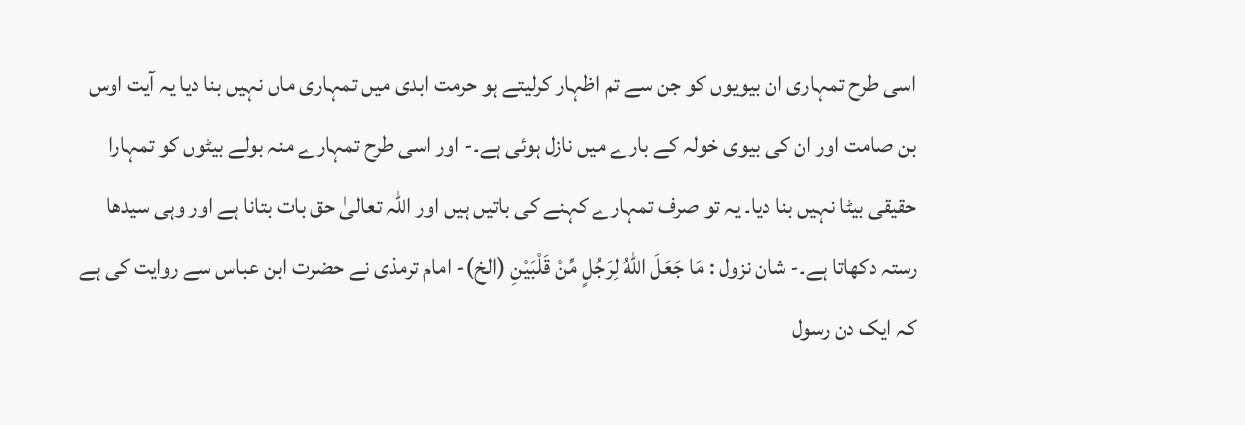اسی طرح تمہاری ان بیویوں کو جن سے تم اظہار کرلیتے ہو حرمت ابدی میں تمہاری ماں نہیں بنا دیا یہ آیت اوس بن صامت اور ان کی بیوی خولہ کے بارے میں نازل ہوئی ہے۔- اور اسی طرح تمہارے منہ بولے بیٹوں کو تمہارا حقیقی بیٹا نہیں بنا دیا۔ یہ تو صرف تمہارے کہنے کی باتیں ہیں اور اللہ تعالیٰ حق بات بتانا ہے اور وہی سیدھا رستہ دکھاتا ہے۔- شان نزول : مَا جَعَلَ اللّٰهُ لِرَجُلٍ مِّنْ قَلْبَيْنِ (الخ)- امام ترمذی نے حضرت ابن عباس سے روایت کی ہے کہ ایک دن رسول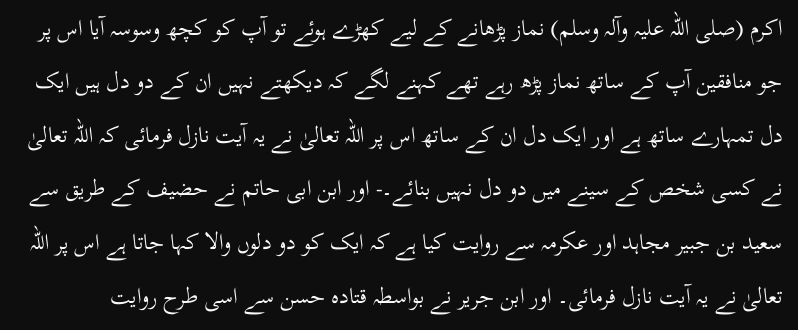اکرم (صلی اللہ علیہ وآلہ وسلم) نماز پڑھانے کے لیے کھڑے ہوئے تو آپ کو کچھ وسوسہ آیا اس پر جو منافقین آپ کے ساتھ نماز پڑھ رہے تھے کہنے لگے کہ دیکھتے نہیں ان کے دو دل ہیں ایک دل تمہارے ساتھ ہے اور ایک دل ان کے ساتھ اس پر اللہ تعالیٰ نے یہ آیت نازل فرمائی کہ اللہ تعالیٰ نے کسی شخص کے سینے میں دو دل نہیں بنائے۔- اور ابن ابی حاتم نے حضیف کے طریق سے سعید بن جبیر مجاہد اور عکرمہ سے روایت کیا ہے کہ ایک کو دو دلوں والا کہا جاتا ہے اس پر اللہ تعالیٰ نے یہ آیت نازل فرمائی۔ اور ابن جریر نے بواسطہ قتادہ حسن سے اسی طرح روایت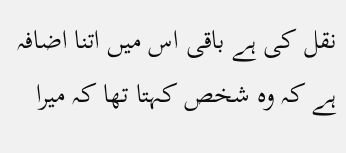نقل کی ہے باقی اس میں اتنا اضافہ ہے کہ وہ شخص کہتا تھا کہ میرا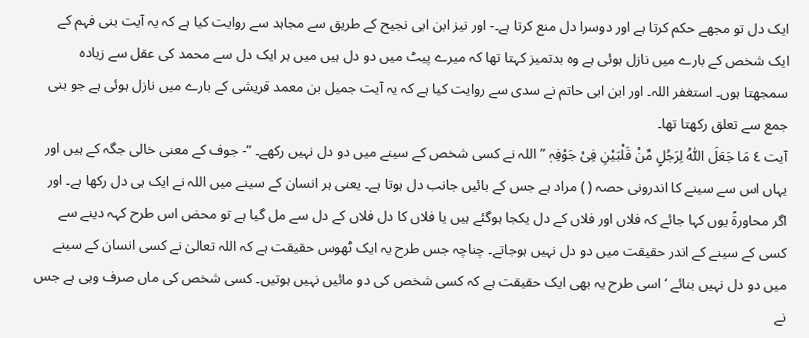ایک دل تو مجھے حکم کرتا ہے اور دوسرا دل منع کرتا ہے۔- اور نیز ابن ابی نجیح کے طریق سے مجاہد سے روایت کیا ہے کہ یہ آیت بنی فہم کے ایک شخص کے بارے میں نازل ہوئی ہے وہ بدتمیز کہتا تھا کہ میرے پیٹ میں دو دل ہیں میں ہر ایک دل سے محمد کی عقل سے زیادہ سمجھتا ہوں۔ استغفر اللہ۔ اور ابن ابی حاتم نے سدی سے روایت کیا ہے کہ یہ آیت جمیل بن معمد قریشی کے بارے میں نازل ہوئی ہے جو بنی جمع سے تعلق رکھتا تھا۔
آیت ٤ مَا جَعَلَ اللّٰہُ لِرَجُلٍ مِّنْ قَلْبَیْنِ فِیْ جَوْفِہٖ ” اللہ نے کسی شخص کے سینے میں دو دل نہیں رکھے۔ “- جوف کے معنی خالی جگہ کے ہیں اور یہاں اس سے سینے کا اندرونی حصہ ( ) مراد ہے جس کے بائیں جانب دل ہوتا ہے۔ یعنی ہر انسان کے سینے میں اللہ نے ایک ہی دل رکھا ہے۔ اور اگر محاورۃً یوں کہا جائے کہ فلاں اور فلاں کے دل یکجا ہوگئے ہیں یا فلاں کا دل فلاں کے دل سے مل گیا ہے تو محض اس طرح کہہ دینے سے کسی کے سینے کے اندر حقیقت میں دو دل نہیں ہوجاتے۔ چناچہ جس طرح یہ ایک ٹھوس حقیقت ہے کہ اللہ تعالیٰ نے کسی انسان کے سینے میں دو دل نہیں بنائے ‘ اسی طرح یہ بھی ایک حقیقت ہے کہ کسی شخص کی دو مائیں نہیں ہوتیں۔ کسی شخص کی ماں صرف وہی ہے جس نے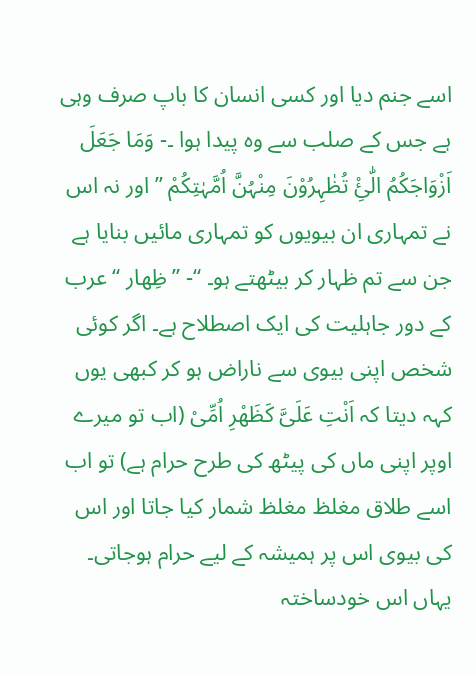اسے جنم دیا اور کسی انسان کا باپ صرف وہی ہے جس کے صلب سے وہ پیدا ہوا ۔- وَمَا جَعَلَ اَزْوَاجَکُمُ الّٰیِْٔ تُظٰہِرُوْنَ مِنْہُنَّ اُمَّہٰتِکُمْ ” اور نہ اس نے تمہاری ان بیویوں کو تمہاری مائیں بنایا ہے جن سے تم ظہار کر بیٹھتے ہو۔ “- ” ظِھار “ عرب کے دور جاہلیت کی ایک اصطلاح ہے۔ اگر کوئی شخص اپنی بیوی سے ناراض ہو کر کبھی یوں کہہ دیتا کہ اَنْتِ عَلَیَّ کَظَھْرِ اُمِّیْ (اب تو میرے اوپر اپنی ماں کی پیٹھ کی طرح حرام ہے) تو اب اسے طلاق مغلظ مغلظ شمار کیا جاتا اور اس کی بیوی اس پر ہمیشہ کے لیے حرام ہوجاتی۔ یہاں اس خودساختہ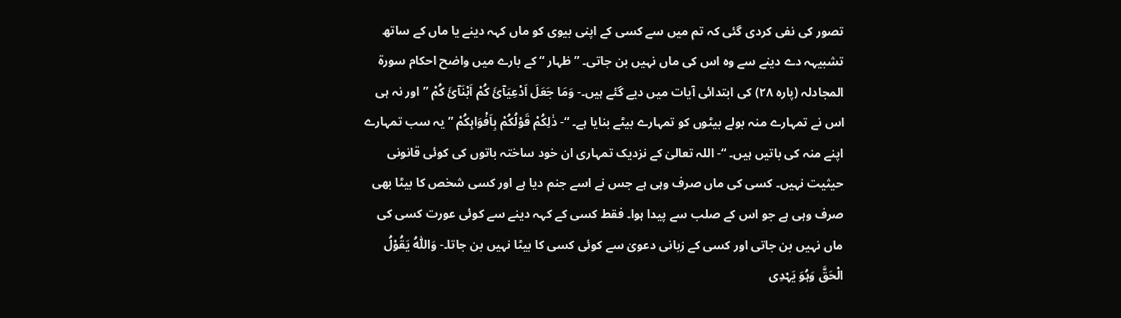تصور کی نفی کردی گئی کہ تم میں سے کسی کے اپنی بیوی کو ماں کہہ دینے یا ماں کے ساتھ تشبیہہ دے دینے سے وہ اس کی ماں نہیں بن جاتی۔ ” ظہار “ کے بارے میں واضح احکام سورة المجادلہ (پارہ ٢٨) کی ابتدائی آیات میں دیے گئے ہیں۔- وَمَا جَعَلَ اَدْعِیَآئَ کُمْ اَبْنَآئَ کُمْ ” اور نہ ہی اس نے تمہارے منہ بولے بیٹوں کو تمہارے بیٹے بنایا ہے۔ “- ذٰلِکُمْ قَوْلُکُمْ بِاَفْوَاہِکُمْ ” یہ سب تمہارے اپنے منہ کی باتیں ہیں۔ “- اللہ تعالیٰ کے نزدیک تمہاری ان خود ساختہ باتوں کی کوئی قانونی حیثیت نہیں۔ کسی کی ماں صرف وہی ہے جس نے اسے جنم دیا ہے اور کسی شخص کا بیٹا بھی صرف وہی ہے جو اس کے صلب سے پیدا ہوا۔ فقط کسی کے کہہ دینے سے کوئی عورت کسی کی ماں نہیں بن جاتی اور کسی کے زبانی دعویٰ سے کوئی کسی کا بیٹا نہیں بن جاتا۔- وَاللّٰہُ یَقُوْلُ الْحَقَّ وَہُوَ یَہْدِی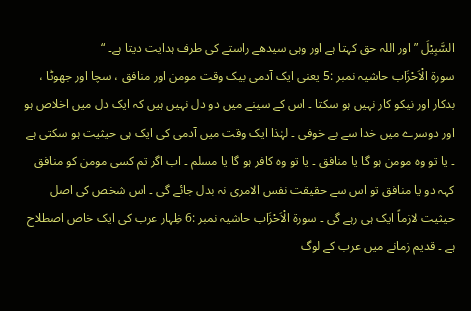السَّبِیْلَ ” اور اللہ حق کہتا ہے اور وہی سیدھے راستے کی طرف ہدایت دیتا ہے۔ “
سورة الْاَحْزَاب حاشیہ نمبر :5 یعنی ایک آدمی بیک وقت مومن اور منافق ، سچا اور جھوٹا ، بدکار اور نیکو کار نہیں ہو سکتا ۔ اس کے سینے میں دو دل نہیں ہیں کہ ایک دل میں اخلاص ہو اور دوسرے میں خدا سے بے خوفی ۔ لہٰذا ایک وقت میں آدمی کی ایک ہی حیثیت ہو سکتی ہے ۔ یا تو وہ مومن ہو گا یا منافق ۔ یا تو وہ کافر ہو گا یا مسلم ۔ اب اگر تم کسی مومن کو منافق کہہ دو یا منافق تو اس سے حقیقت نفس الامری نہ بدل جائے گی ۔ اس شخص کی اصل حیثیت لازماً ایک ہی رہے گی ۔ سورة الْاَحْزَاب حاشیہ نمبر :6 ظِہار عرب کی ایک خاص اصطلاح ہے ۔ قدیم زمانے میں عرب کے لوگ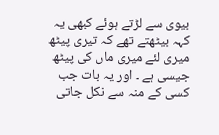بیوی سے لڑتے ہوئے کبھی یہ کہہ بیٹھتے تھے کہ تیری پیٹھ میری لئے میری ماں کی پیٹھ جیسی ہے ۔ اور یہ بات جب کسی کے منہ سے نکل جاتی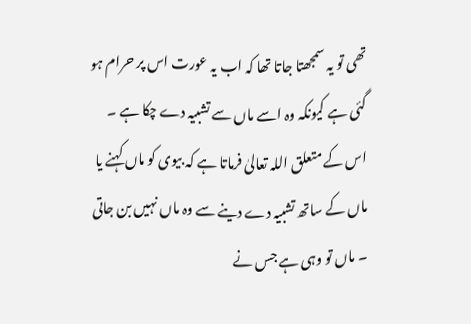تھی تو یہ سمجھتا جاتا تھا کہ اب یہ عورت اس پر حرام ہو گئی ہے کیونکہ وہ اسے ماں سے تشبیہ دے چکا ہے ۔ اس کے متعلق اللہ تعالیٰ فرماتا ہے کہ بیوی کو ماں کہنے یا ماں کے ساتھ تشبیہ دے دینے سے وہ ماں نہیں بن جاتی ۔ ماں تو وہی ہے جس نے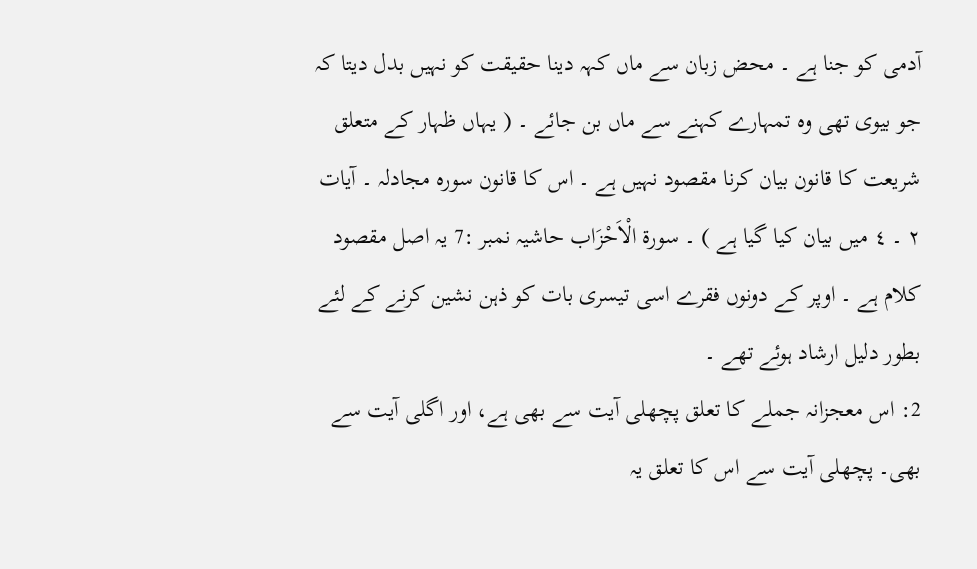آدمی کو جنا ہے ۔ محض زبان سے ماں کہہ دینا حقیقت کو نہیں بدل دیتا کہ جو بیوی تھی وہ تمہارے کہنے سے ماں بن جائے ۔ ( یہاں ظہار کے متعلق شریعت کا قانون بیان کرنا مقصود نہیں ہے ۔ اس کا قانون سورہ مجادلہ ۔ آیات ۲ ۔ ٤ میں بیان کیا گیا ہے ) ۔ سورة الْاَحْزَاب حاشیہ نمبر :7 یہ اصل مقصود کلام ہے ۔ اوپر کے دونوں فقرے اسی تیسری بات کو ذہن نشین کرنے کے لئے بطور دلیل ارشاد ہوئے تھے ۔
2: اس معجزانہ جملے کا تعلق پچھلی آیت سے بھی ہے، اور اگلی آیت سے بھی۔ پچھلی آیت سے اس کا تعلق یہ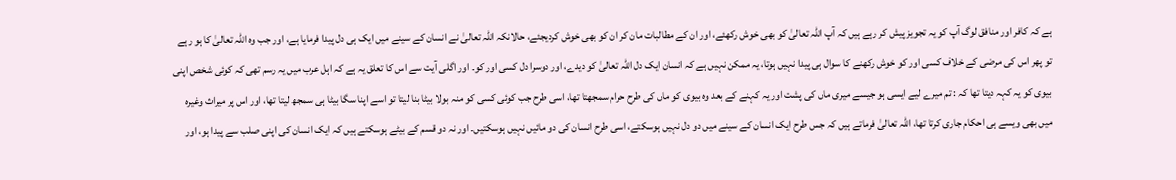ہے کہ کافر اور منافق لوگ آپ کو یہ تجویز پیش کر رہے ہیں کہ آپ اللہ تعالیٰ کو بھی خوش رکھئے، اور ان کے مطالبات مان کر ان کو بھی خوش کردیجئے، حالانکہ اللہ تعالیٰ نے انسان کے سینے میں ایک ہی دل پیدا فرمایا ہے، اور جب وہ اللہ تعالیٰ کا ہو رہے تو پھر اس کی مرضی کے خلاف کسی اور کو خوش رکھنے کا سوال ہی پیدا نہیں ہوتا، یہ ممکن نہیں ہے کہ انسان ایک دل اللہ تعالیٰ کو دیدے، اور دوسرا دل کسی اور کو۔ اور اگلی آیت سے اس کا تعلق یہ ہے کہ اہل عرب میں یہ رسم تھی کہ کوئی شخص اپنی بیوی کو یہ کہہ دیتا تھا کہ : تم میرے لیے ایسی ہو جیسے میری ماں کی پشت اور یہ کہنے کے بعد وہ بیوی کو ماں کی طرح حرام سمجھتا تھا، اسی طرح جب کوئی کسی کو منہ بولا بیٹا بنا لیتا تو اسے اپنا سگا بیٹا ہی سمجھ لیتا تھا، اور اس پر میراث وغیرہ میں بھی ویسے ہی احکام جاری کرتا تھا، اللہ تعالیٰ فرماتے ہیں کہ جس طرح ایک انسان کے سینے میں دو دل نہیں ہوسکتے، اسی طرح انسان کی دو مائیں نہیں ہوسکتیں۔ اور نہ دو قسم کے بیٹے ہوسکتے ہیں کہ ایک انسان کی اپنی صلب سے پیدا ہو، اور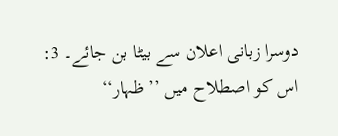دوسرا زبانی اعلان سے بیٹا بن جائے۔ 3: اس کو اصطلاح میں ’’ ظہار‘‘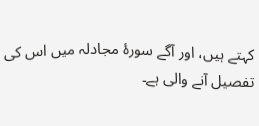کہتے ہیں، اور آگے سورۂ مجادلہ میں اس کی تفصیل آنے والی ہے۔